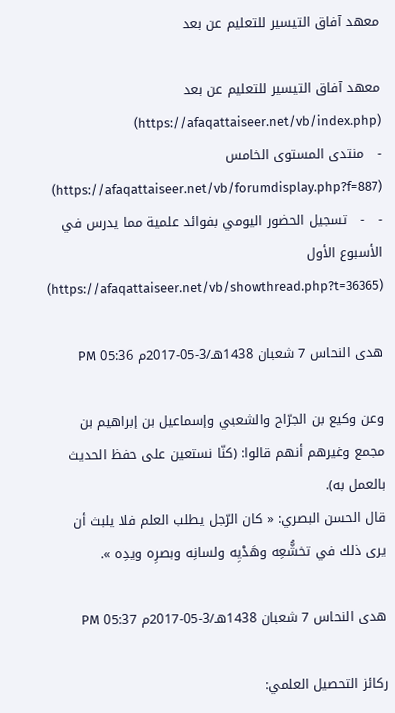معهد آفاق التيسير للتعليم عن بعد

معهد آفاق التيسير للتعليم عن بعد (https://afaqattaiseer.net/vb/index.php)
-   منتدى المستوى الخامس (https://afaqattaiseer.net/vb/forumdisplay.php?f=887)
-   -   تسجيل الحضور اليومي بفوائد علمية مما يدرس في الأسبوع الأول (https://afaqattaiseer.net/vb/showthread.php?t=36365)

هدى النحاس 7 شعبان 1438هـ/3-05-2017م 05:36 PM

وعن وكيع بن الجرّاح والشعبي وإسماعيل بن إبراهيم بن مجمع وغيرهم أنهم قالوا: (كنّا نستعين على حفظ الحديث بالعمل به).
قال الحسن البصري: « كان الرّجل يطلب العلم فلا يلبث أن يرى ذلك في تخشُّعِه وهَدْيِه ولسانِه وبصرِه ويدِه ».

هدى النحاس 7 شعبان 1438هـ/3-05-2017م 05:37 PM

ركائز التحصيل العلمي: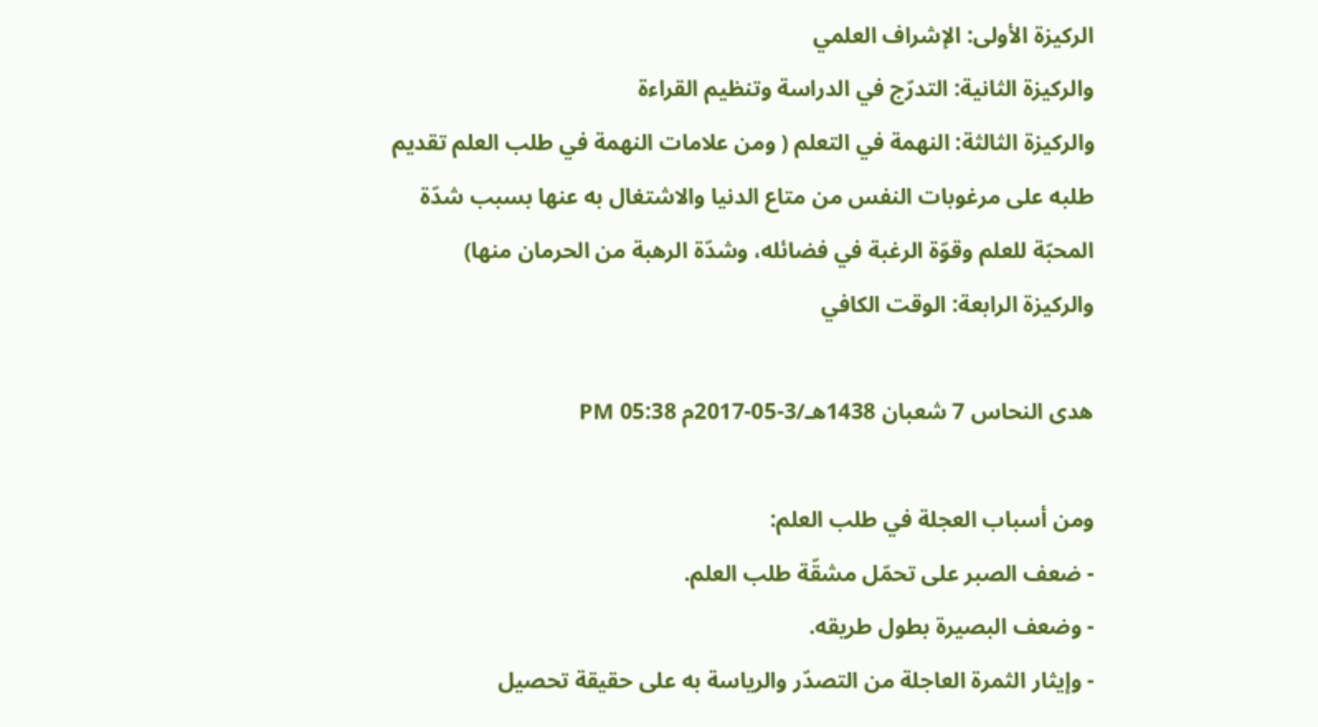الركيزة الأولى: الإشراف العلمي
والركيزة الثانية: التدرّج في الدراسة وتنظيم القراءة
والركيزة الثالثة: النهمة في التعلم ( ومن علامات النهمة في طلب العلم تقديم طلبه على مرغوبات النفس من متاع الدنيا والاشتغال به عنها بسبب شدّة المحبّة للعلم وقوّة الرغبة في فضائله، وشدّة الرهبة من الحرمان منها)
والركيزة الرابعة: الوقت الكافي

هدى النحاس 7 شعبان 1438هـ/3-05-2017م 05:38 PM

ومن أسباب العجلة في طلب العلم:
- ضعف الصبر على تحمّل مشقّة طلب العلم.
- وضعف البصيرة بطول طريقه.
- وإيثار الثمرة العاجلة من التصدّر والرياسة به على حقيقة تحصيل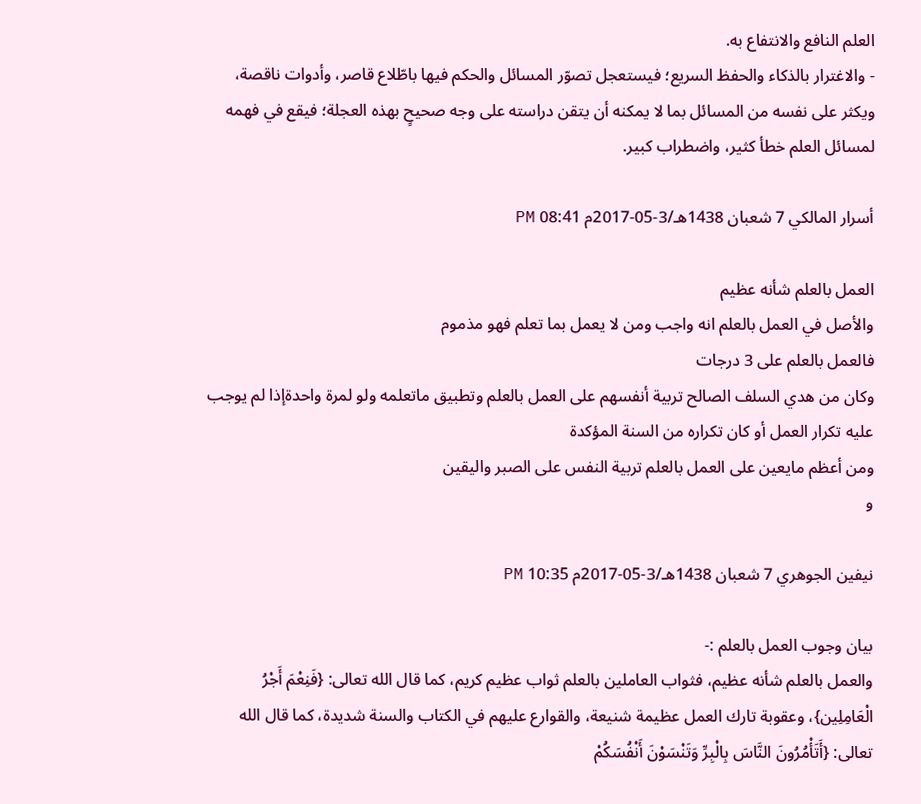العلم النافع والانتفاع به.
- والاغترار بالذكاء والحفظ السريع؛ فيستعجل تصوّر المسائل والحكم فيها باطّلاع قاصر، وأدوات ناقصة، ويكثر على نفسه من المسائل بما لا يمكنه أن يتقن دراسته على وجه صحيحٍ بهذه العجلة؛ فيقع في فهمه لمسائل العلم خطأ كثير، واضطراب كبير.

أسرار المالكي 7 شعبان 1438هـ/3-05-2017م 08:41 PM

العمل بالعلم شأنه عظيم
والأصل في العمل بالعلم انه واجب ومن لا يعمل بما تعلم فهو مذموم
فالعمل بالعلم على 3 درجات
وكان من هدي السلف الصالح تربية أنفسهم على العمل بالعلم وتطبيق ماتعلمه ولو لمرة واحدةإذا لم يوجب عليه تكرار العمل أو كان تكراره من السنة المؤكدة
ومن أعظم مايعين على العمل بالعلم تربية النفس على الصبر واليقين
و

نيفين الجوهري 7 شعبان 1438هـ/3-05-2017م 10:35 PM

بيان وجوب العمل بالعلم :-
والعمل بالعلم شأنه عظيم، فثواب العاملين بالعلم ثواب عظيم كريم، كما قال الله تعالى: {فَنِعْمَ أَجْرُ الْعَامِلِين}، وعقوبة تارك العمل عظيمة شنيعة، والقوارع عليهم في الكتاب والسنة شديدة، كما قال الله تعالى: {أَتَأْمُرُونَ النَّاسَ بِالْبِرِّ وَتَنْسَوْنَ أَنْفُسَكُمْ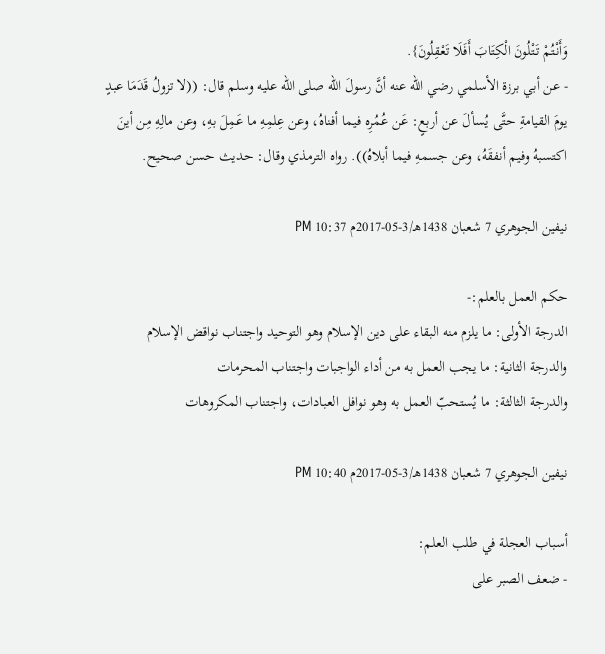وَأَنْتُمْ تَتْلُونَ الْكِتَابَ أَفَلَا تَعْقِلُونَ}.
- عن أبي برزة الأسلمي رضي الله عنه أنَّ رسولَ الله صلى الله عليه وسلم قال: ((لا تزولُ قَدَمَا عبدٍ يومَ القيامةِ حتَّى يُسألَ عن أربعٍ: عَن عُمُرِه فيما أفناهُ، وعن عِلمِهِ ما عَمِلَ بهِ، وعن مالِهِ مِن أينَ اكتسبهُ وفيم أنفقَهُ، وعن جسمهِ فيما أبلاهُ)). رواه الترمذي وقال: حديث حسن صحيح.

نيفين الجوهري 7 شعبان 1438هـ/3-05-2017م 10:37 PM

حكم العمل بالعلم:-
الدرجة الأولى: ما يلزم منه البقاء على دين الإسلام وهو التوحيد واجتناب نواقض الإسلام
والدرجة الثانية: ما يجب العمل به من أداء الواجبات واجتناب المحرمات
والدرجة الثالثة: ما يُستحبّ العمل به وهو نوافل العبادات، واجتناب المكروهات

نيفين الجوهري 7 شعبان 1438هـ/3-05-2017م 10:40 PM

أسباب العجلة في طلب العلم:
- ضعف الصبر على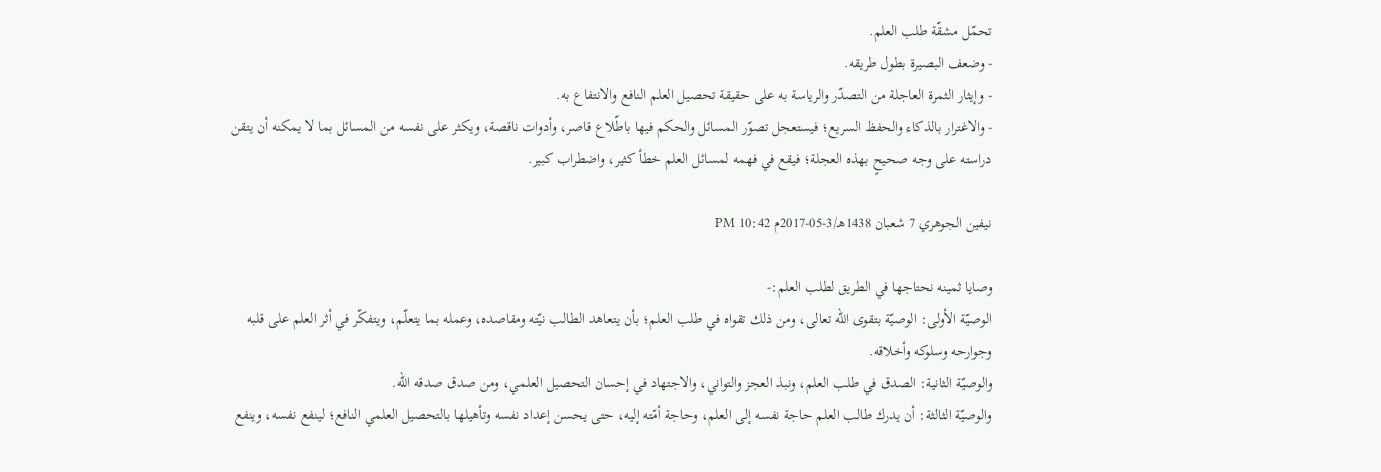تحمّل مشقّة طلب العلم.
- وضعف البصيرة بطول طريقه.
- وإيثار الثمرة العاجلة من التصدّر والرياسة به على حقيقة تحصيل العلم النافع والانتفاع به.
- والاغترار بالذكاء والحفظ السريع؛ فيستعجل تصوّر المسائل والحكم فيها باطّلاع قاصر، وأدوات ناقصة، ويكثر على نفسه من المسائل بما لا يمكنه أن يتقن دراسته على وجه صحيحٍ بهذه العجلة؛ فيقع في فهمه لمسائل العلم خطأ كثير، واضطراب كبير.

نيفين الجوهري 7 شعبان 1438هـ/3-05-2017م 10:42 PM

وصايا ثمينه نحتاجها في الطريق لطلب العلم:-
الوصيّة الأولى: الوصيّة بتقوى الله تعالى، ومن ذلك تقواه في طلب العلم؛ بأن يتعاهد الطالب نيّته ومقاصده، وعمله بما يتعلّم، ويتفكّر في أثر العلم على قلبه وجوارحه وسلوكه وأخلاقه.
والوصيّة الثانية: الصدق في طلب العلم، ونبذ العجز والتواني، والاجتهاد في إحسان التحصيل العلمي، ومن صدق صدقه الله.
والوصيّة الثالثة: أن يدرك طالب العلم حاجة نفسه إلى العلم، وحاجة أمّته إليه، حتى يحسن إعداد نفسه وتأهيلها بالتحصيل العلمي النافع؛ لينفع نفسه، وينفع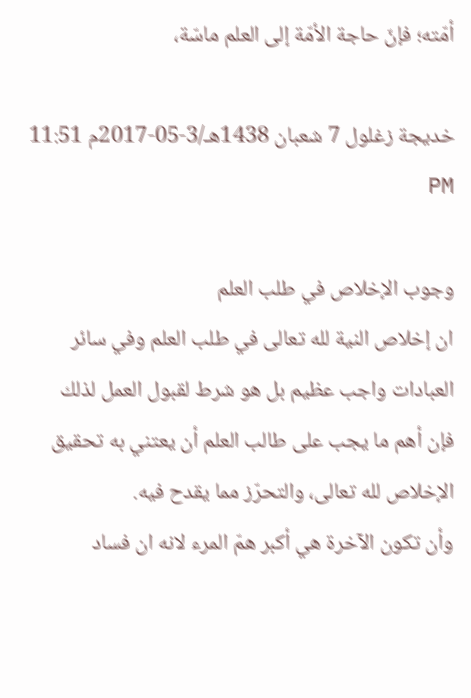أمّته؛ فإنّ حاجة الأمّة إلى العلم ماسّة،

خديجة زغلول 7 شعبان 1438هـ/3-05-2017م 11:51 PM

وجوب الإخلاص في طلب العلم
ان إخلاص النية لله تعالى في طلب العلم وفي سائر العبادات واجب عظيم بل هو شرط لقبول العمل لذلك فإن أهم ما يجب على طالب العلم أن يعتني به تحقيق الإخلاص لله تعالى، والتحرّز مما يقدح فيه.
وأن تكون الآخرة هي أكبر همّ المرء لانه ان فساد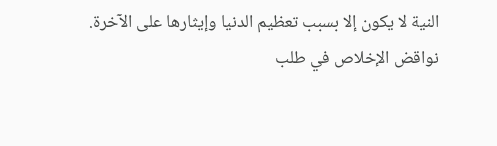النية لا يكون إلا بسبب تعظيم الدنيا وإيثارها على الآخرة.
نواقض الإخلاص في طلب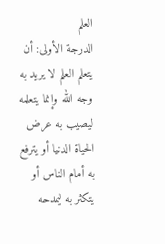العلم
الدرجة الأولى: أن يتعلم العلم لا يريد به وجه الله وإنما يتعلمه ليصيب به عرض الحياة الدنيا أو يترفع به أمام الناس أو يتكثر به ليمدحه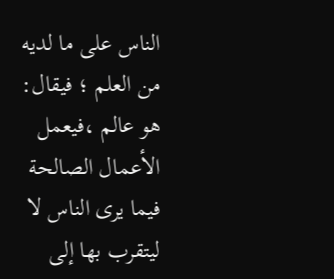الناس على ما لديه من العلم ؛ فيقال: هو عالم ،فيعمل الأعمال الصالحة فيما يرى الناس لا ليتقرب بها إلى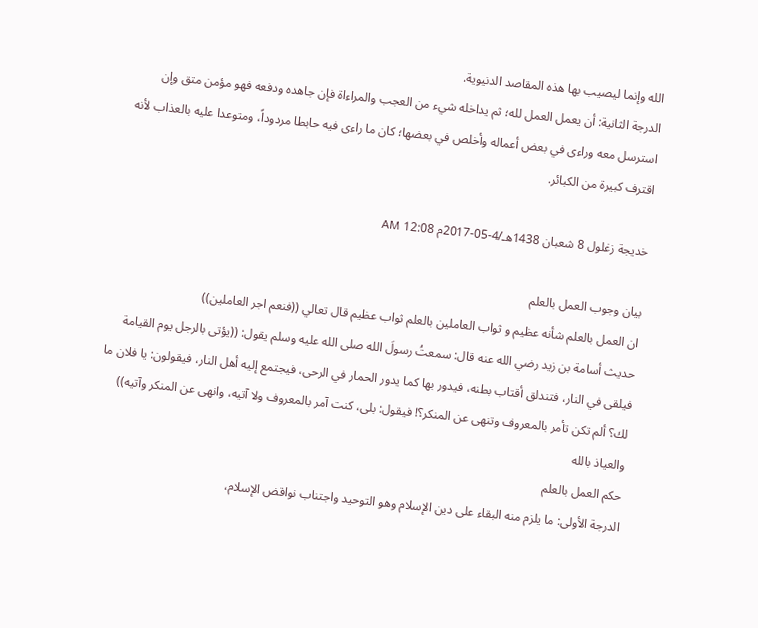الله وإنما ليصيب بها هذه المقاصد الدنيوية.
الدرجة الثانية: أن يعمل العمل لله؛ ثم يداخله شيء من العجب والمراءاة فإن جاهده ودفعه فهو مؤمن متق وإن استرسل معه وراءى في بعض أعماله وأخلص في بعضها؛ كان ما راءى فيه حابطا مردوداً، ومتوعدا عليه بالعذاب لأنه اقترف كبيرة من الكبائر.

خديجة زغلول 8 شعبان 1438هـ/4-05-2017م 12:08 AM

بيان وجوب العمل بالعلم
ان العمل بالعلم شأنه عظيم و ثواب العاملين بالعلم ثواب عظيم قال تعالي ((فنعم اجر العاملين))
حديث أسامة بن زيد رضي الله عنه قال: سمعتُ رسولَ الله صلى الله عليه وسلم يقول: ((يؤتى بالرجل يوم القيامة فيلقى في النار، فتندلق أقتاب بطنه، فيدور بها كما يدور الحمار في الرحى، فيجتمع إليه أهل النار، فيقولون: يا فلان ما لك؟ ألم تكن تأمر بالمعروف وتنهى عن المنكر؟! فيقول: بلى، كنت آمر بالمعروف ولا آتيه، وانهى عن المنكر وآتيه)) والعياذ بالله
حكم العمل بالعلم
الدرجة الأولى: ما يلزم منه البقاء على دين الإسلام وهو التوحيد واجتناب نواقض الإسلام،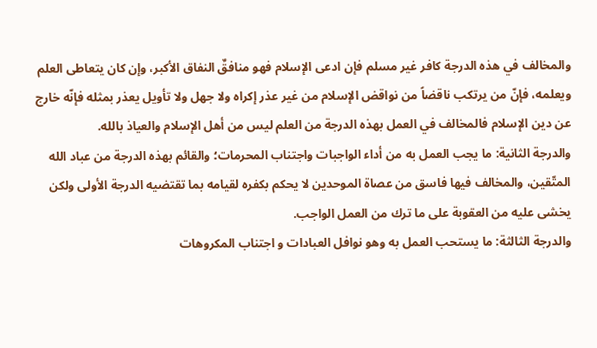والمخالف في هذه الدرجة كافر غير مسلم فإن ادعى الإسلام فهو منافقٌ النفاق الأكبر، وإن كان يتعاطى العلم ويعلمه، فإنّ من يرتكب ناقضاً من نواقض الإسلام من غير عذر إكراه ولا جهل ولا تأويل يعذر بمثله فإنّه خارج عن دين الإسلام فالمخالف في العمل بهذه الدرجة من العلم ليس من أهل الإسلام والعياذ بالله.
والدرجة الثانية: ما يجب العمل به من أداء الواجبات واجتناب المحرمات؛ والقائم بهذه الدرجة من عباد الله المتّقين، والمخالف فيها فاسق من عصاة الموحدين لا يحكم بكفره لقيامه بما تقتضيه الدرجة الأولى ولكن يخشى عليه من العقوبة على ما ترك من العمل الواجب.
والدرجة الثالثة: ما يستحب العمل به وهو نوافل العبادات و اجتناب المكروهات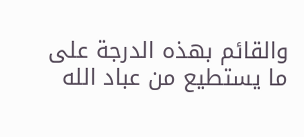والقائم بهذه الدرجة على ما يستطيع من عباد الله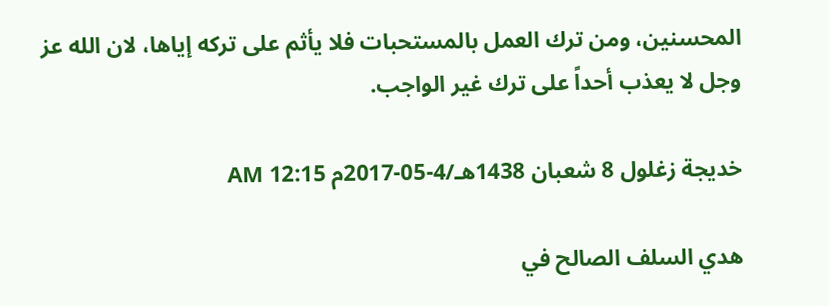المحسنين، ومن ترك العمل بالمستحبات فلا يأثم على تركه إياها، لان الله عز وجل لا يعذب أحداً على ترك غير الواجب.

خديجة زغلول 8 شعبان 1438هـ/4-05-2017م 12:15 AM

هدي السلف الصالح في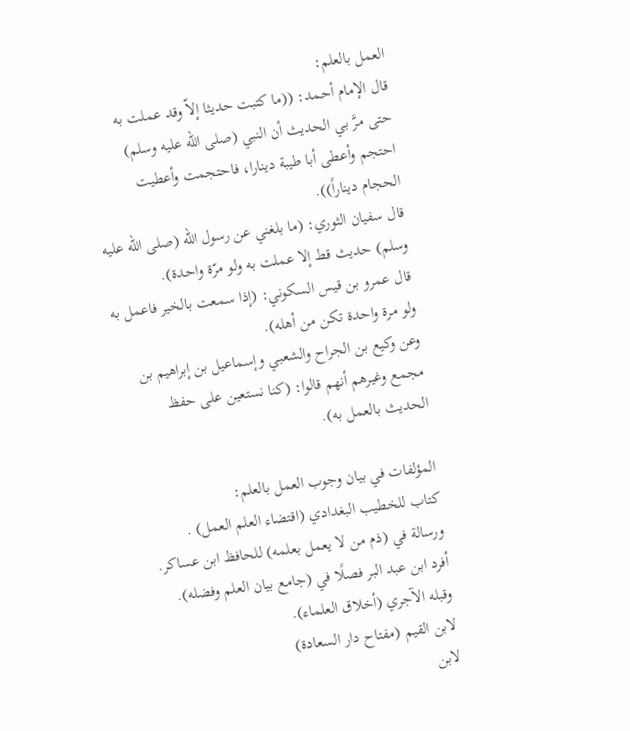العمل بالعلم:
قال الإمام أحمد: ((ما كتبت حديثا إلاّ وقد عملت به حتى مرَّ بي الحديث أن النبي (صلى الله عليه وسلم) احتجم وأعطى أبا طيبة دينارا، فاحتجمت وأعطيت الحجام ديناراً)).
قال سفيان الثوري: (ما بلغني عن رسول الله (صلى الله عليه وسلم) حديث قط إلا عملت به ولو مرّة واحدة).
قال عمرو بن قيس السكوني: (إذا سمعت بالخير فاعمل به ولو مرة واحدة تكن من أهله).
وعن وكيع بن الجراح والشعبي وإسماعيل بن إبراهيم بن مجمع وغيرهم أنهم قالوا: (كنا نستعين على حفظ الحديث بالعمل به).

المؤلفات في بيان وجوب العمل بالعلم:
كتاب للخطيب البغدادي (اقتضاء العلم العمل) .
ورسالة في (ذم من لا يعمل بعلمه) للحافظ ابن عساكر.
أفرد ابن عبد البر فصلًا في (جامع بيان العلم وفضله).
وقبله الآجري (أخلاق العلماء).
لابن القيم (مفتاح دار السعادة)
لابن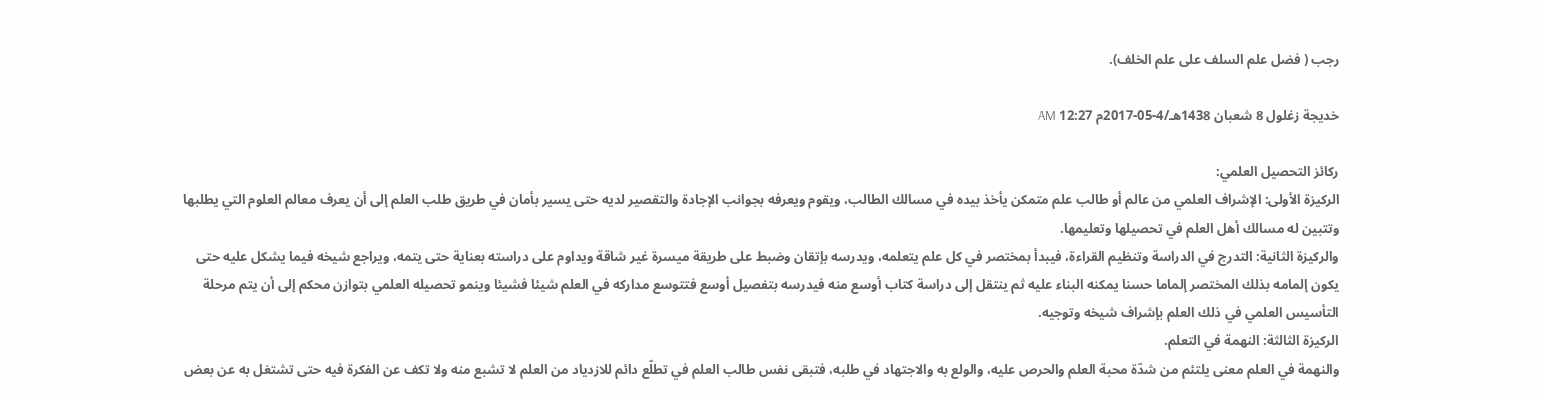رجب ( فضل علم السلف على علم الخلف).

خديجة زغلول 8 شعبان 1438هـ/4-05-2017م 12:27 AM

ركائز التحصيل العلمي:
الركيزة الأولى: الإشراف العلمي من عالم أو طالب علم متمكن يأخذ بيده في مسالك الطالب، ويقوم ويعرفه بجوانب الإجادة والتقصير لديه حتى يسير بأمان في طريق طلب العلم إلى أن يعرف معالم العلوم التي يطلبها وتتبين له مسالك أهل العلم في تحصيلها وتعليمها.
والركيزة الثانية: التدرج في الدراسة وتنظيم القراءة، فيبدأ بمختصر في كل علم يتعلمه، ويدرسه بإتقان وضبط على طريقة ميسرة غير شاقة ويداوم على دراسته بعناية حتى يتمه، ويراجع شيخه فيما يشكل عليه حتى يكون إلمامه بذلك المختصر إلماما حسنا يمكنه البناء عليه ثم ينتقل إلى دراسة كتاب أوسع منه فيدرسه بتفصيل أوسع فتتوسع مداركه في العلم شيئا فشيئا وينمو تحصيله العلمي بتوازن محكم إلى أن يتم مرحلة التأسيس العلمي في ذلك العلم بإشراف شيخه وتوجيه.
الركيزة الثالثة: النهمة في التعلم.
والنهمة في العلم معنى يلتئم من شدّة محبة العلم والحرص عليه، والولع به والاجتهاد في طلبه، فتبقى نفس طالب العلم في تطلّع دائم للازدياد من العلم لا تشبع منه ولا تكف عن الفكرة فيه حتى تشتغل به عن بعض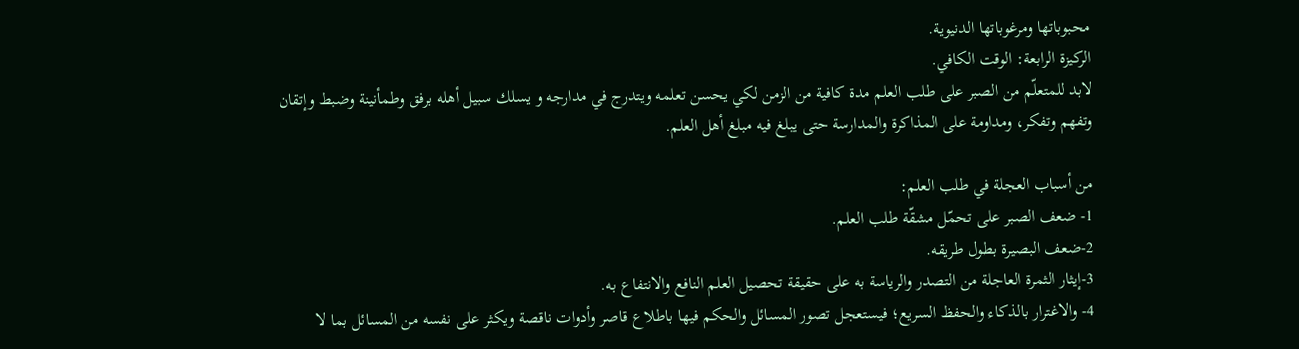محبوباتها ومرغوباتها الدنيوية.
الركيزة الرابعة: الوقت الكافي.
لابد للمتعلّم من الصبر على طلب العلم مدة كافية من الزمن لكي يحسن تعلمه ويتدرج في مدارجه و يسلك سبيل أهله برفق وطمأنينة وضبط وإتقان وتفهم وتفكر، ومداومة على المذاكرة والمدارسة حتى يبلغ فيه مبلغ أهل العلم.

من أسباب العجلة في طلب العلم:
1- ضعف الصبر على تحمّل مشقّة طلب العلم.
2-ضعف البصيرة بطول طريقه.
3-إيثار الثمرة العاجلة من التصدر والرياسة به على حقيقة تحصيل العلم النافع والانتفاع به.
4- والاغترار بالذكاء والحفظ السريع؛ فيستعجل تصور المسائل والحكم فيها باطلاع قاصر وأدوات ناقصة ويكثر على نفسه من المسائل بما لا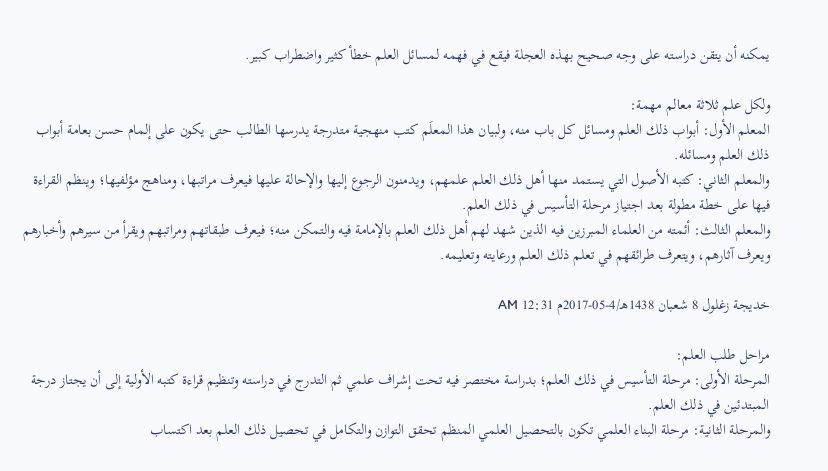يمكنه أن يتقن دراسته على وجه صحيح بهذه العجلة فيقع في فهمه لمسائل العلم خطأ كثير واضطراب كبير.

ولكل علم ثلاثة معالم مهمة:
المعلم الأول: أبواب ذلك العلم ومسائل كل باب منه، ولبيان هذا المعلَم كتب منهجية متدرجة يدرسها الطالب حتى يكون على إلمام حسن بعامة أبواب ذلك العلم ومسائله.
والمعلم الثاني: كتبه الأصول التي يستمد منها أهل ذلك العلم علمهم، ويدمنون الرجوع إليها والإحالة عليها فيعرف مراتبها، ومناهج مؤلفيها؛ وينظم القراءة فيها على خطة مطولة بعد اجتياز مرحلة التأسيس في ذلك العلم.
والمعلم الثالث: أئمته من العلماء المبرزين فيه الذين شهد لهم أهل ذلك العلم بالإمامة فيه والتمكن منه؛ فيعرف طبقاتهم ومراتبهم ويقرأ من سيرهم وأخبارهم ويعرف آثارهم، ويتعرف طرائقهم في تعلم ذلك العلم ورعايته وتعليمه.

خديجة زغلول 8 شعبان 1438هـ/4-05-2017م 12:31 AM

مراحل طلب العلم:
المرحلة الأولى: مرحلة التأسيس في ذلك العلم؛ بدراسة مختصر فيه تحت إشراف علمي ثم التدرج في دراسته وتنظيم قراءة كتبه الأولية إلى أن يجتاز درجة المبتدئين في ذلك العلم.
والمرحلة الثانية: مرحلة البناء العلمي تكون بالتحصيل العلمي المنظم تحقق التوازن والتكامل في تحصيل ذلك العلم بعد اكتساب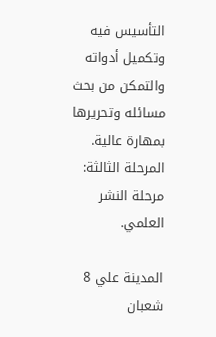التأسيس فيه وتكميل أدواته والتمكن من بحث مسائله وتحريرها بمهارة عالية.
المرحلة الثالثة: مرحلة النشر العلمي.

المدينة علي 8 شعبان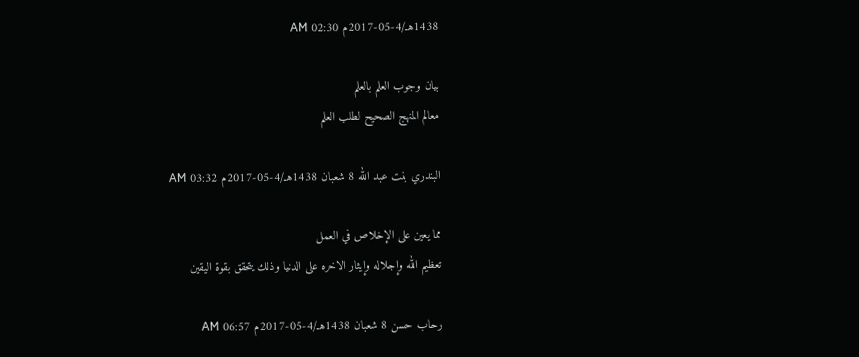1438هـ/4-05-2017م 02:30 AM

بيان وجوب العلم بالعلم
معالم المنهج الصحيح لطلب العلم

البندري بنت عبد الله 8 شعبان 1438هـ/4-05-2017م 03:32 AM

مما يعين على الإخلاص في العمل
تعظيم الله وإجلاله وإيثار الاخره على الدنيا وذلك يتحقق بقوة اليقين

رحاب حسن 8 شعبان 1438هـ/4-05-2017م 06:57 AM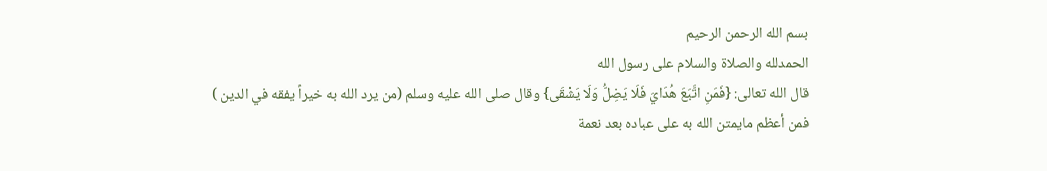بسم الله الرحمن الرحيم
الحمدلله والصلاة والسلام على رسول الله
قال الله تعالى: {فَمَنِ اتَّبَعَ هُدَايَ فَلَا يَضِلُّ وَلَا يَشْقَى} وقال صلى الله عليه وسلم (من يرد الله به خيراً يفقه في الدين )
فمن أعظم مايمتن الله به على عباده بعد نعمة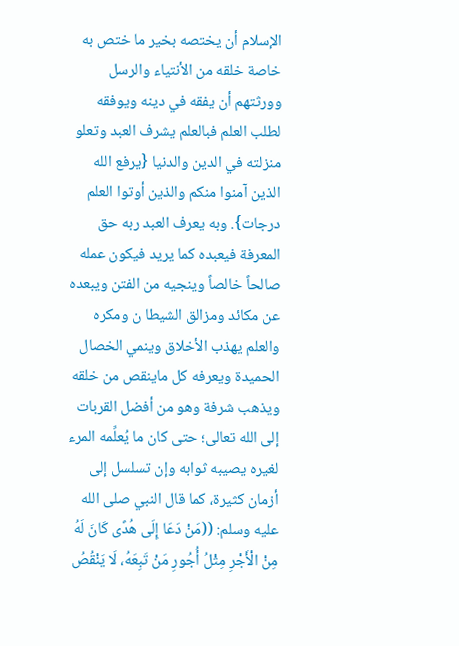الإسلام أن يختصه بخير ما ختص به خاصة خلقه من الأنتياء والرسل وورثتهم أن يفقه في دينه ويوفقه لطلب العلم فبالعلم يشرف العبد وتعلو منزلته في الدين والدنيا {يرفع الله الذين آمنوا منكم والذين أوتوا العلم درجات}. وبه يعرف العبد ربه حق المعرفة فيعبده كما يريد فيكون عمله صالحاً خالصاً وينجيه من الفتن ويبعده عن مكائد ومزالق الشيطا ن ومكره والعلم يهذب الأخلاق وينمي الخصال الحميدة ويعرفه كل ماينقص من خلقه ويذهب شرفة وهو من أفضل القربات إلى الله تعالى؛ حتى كان ما يُعلِّمه المرء لغيره يصيبه ثوابه وإن تسلسل إلى أزمان كثيرة، كما قال النبي صلى الله عليه وسلم: ((مَنْ دَعَا إِلَى هُدًى كَانَ لَهُ مِنْ الْأَجْرِ مِثْلُ أُجُورِ مَنْ تَبِعَهُ، لَا يَنْقُصُ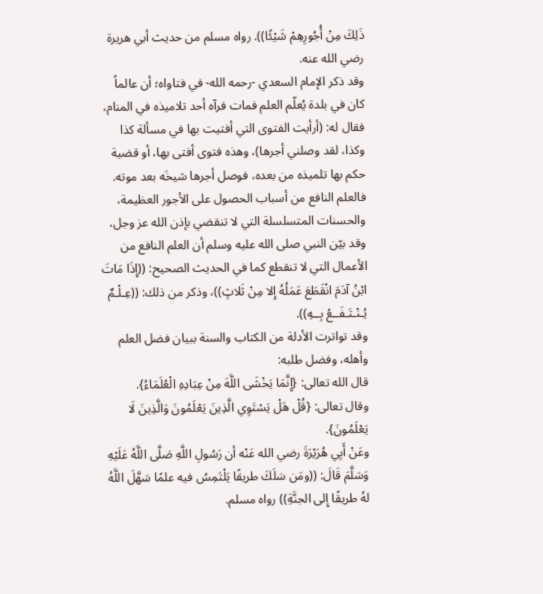ذَلِكَ مِنْ أُجُورِهِمْ شَيْئًا)). رواه مسلم من حديث أبي هريرة رضي الله عنه.
وقد ذكر الإمام السعدي -رحمه الله- في فتاواه؛ أن عالماً كان في بلدة يُعلّم العلم فمات فرآه أحد تلاميذه في المنام، فقال له: (أرأيت الفتوى التي أفتيت بها في مسألة كذا وكذا، لقد وصلني أجرها)، وهذه فتوى أفتى بها، أو قضية حكم بها تلميذه من بعده، فوصل أجرها شيخَه بعد موته.
فالعلم النافع من أسباب الحصول على الأجور العظيمة، والحسنات المتسلسلة التي لا تنقضي بإذن الله عز وجل، وقد بيّن النبي صلى الله عليه وسلم أن العلم النافع من الأعمال التي لا تنقطع كما في الحديث الصحيح: ((إِذَا مَاتَ ابْنُ آدَمَ انْقَطَعَ عَمَلُهُ إِلا مِنْ ثَلاثٍ))، وذكر من ذلك: ((عِـلْـمٌ يُـنْـتَـفَــعُ بِــهِ)).
وقد تواترت الأدلة من الكتاب والسنة ببيان فضل العلم وأهله، وفضل طلبه:
قال الله تعالى: {إِنَّمَا يَخْشَى اللَّهَ مِنْ عِبَادِهِ الْعُلَمَاءُ}.
وقال تعالى: {قُلْ هَلْ يَسْتَوِي الَّذِينَ يَعْلَمُونَ وَالَّذِينَ لَا يَعْلَمُونَ}.
وعَنْ أَبِي هُرَيْرَةَ رضي الله عَنْه أن رَسُولِ اللَّهِ صَلَّى اللَّهُ عَلَيْهِ وَسَلَّمَ قَالَ: ((ومَن سَلَكَ طريقًا يَلْتَمِسُ فيه علمًا سَهَّلَ اللَّهُ لهُ طريقًا إِلى الجنَّةِ)) رواه مسلم.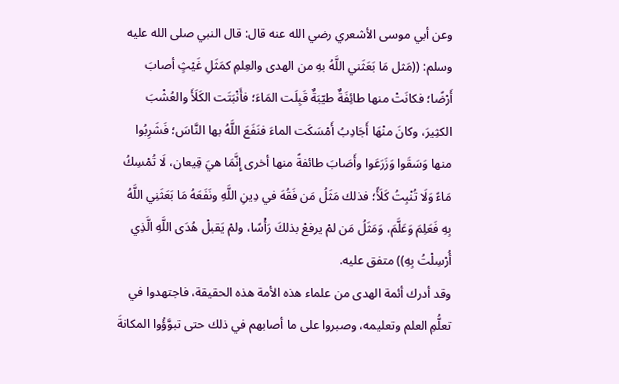وعن أبي موسى الأشعري رضي الله عنه قال: قال النبي صلى الله عليه وسلم: ((مَثل مَا بَعَثَني اللَّهُ بهِ من الهدى والعِلمِ كمَثَلِ غَيْثٍ أصابَ أَرْضًا؛ فكانَتْ منها طائِفَةٌ طيّبَةٌ قَبِلَت المَاءَ؛ فأَنْبَتَت الكَلَأَ والعُشْبَ الكثِيرَ، وكانَ منْهَا أَجَادِبُ أَمْسَكَت الماءَ فنَفَعَ اللَّهُ بها النَّاسَ؛ فَشَرِبُوا منها وَسَقَوا وَزَرَعَوا وأَصَابَ طائفةً منها أخرى إِنَّمَا هيَ قِيعان، لَا تُمْسِكُ مَاءً وَلَا تُنْبِتُ كَلَأً؛ فذلك مَثَلُ مَن فَقُهَ في دِينِ اللَّهِ ونَفَعَهُ مَا بَعَثَنِي اللَّهُ بِهِ فَعَلِمَ وَعَلَّمَ، وَمَثَلُ مَن لمْ يرفعْ بذلكَ رَأْسًا، ولمْ يَقبلْ هُدَى اللَّهِ الَّذِي أُرْسِلْتُ بِهِ)) متفق عليه.
وقد أدرك أئمة الهدى من علماء هذه الأمة هذه الحقيقة، فاجتهدوا في تعلُّمِ العلم وتعليمه، وصبروا على ما أصابهم في ذلك حتى تبوَّؤُوا المكانةَ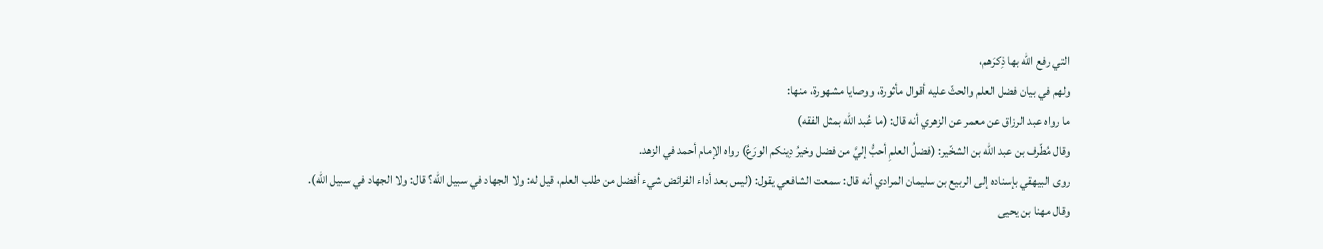التي رفع الله بها ذِكرَهم،
ولهم في بيان فضل العلم والحثّ عليه أقوال مأثورة، ووصايا مشهورة، منها:
ما رواه عبد الرزاق عن معمر عن الزهري أنه قال: (ما عُبد الله بمثل الفقه)
وقال مُطّرف بن عبد الله بن الشخّير: (فضلُ العلمِ أحبُّ إليَّ من فضل وخيرُ دِينكم الورَعُ) رواه الإمام أحمد في الزهد.
روى البيهقي بإسناده إلى الربيع بن سليمان المرادي أنه قال: سمعت الشافعي يقول: (ليس بعد أداء الفرائض شيء أفضل من طلب العلم، قيل له: ولا الجهاد في سبيل الله؟ قال: ولا الجهاد في سبيل الله).
وقال مهنا بن يحيى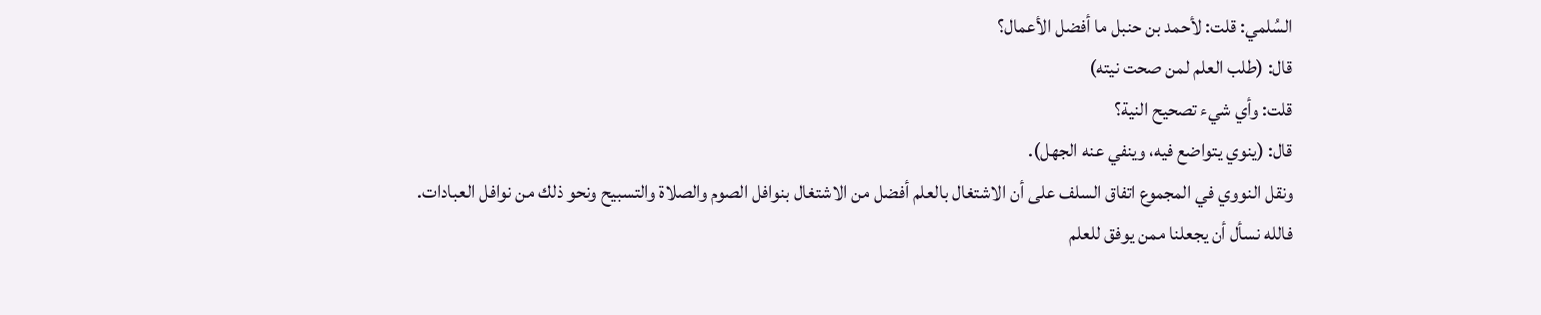السُلمي: قلت: لأحمد بن حنبل ما أفضل الأعمال؟
قال: (طلب العلم لمن صحت نيته)
قلت: وأي شيء تصحيح النية؟
قال: (ينوي يتواضع فيه، وينفي عنه الجهل).
ونقل النووي في المجموع اتفاق السلف على أن الاشتغال بالعلم أفضل من الاشتغال بنوافل الصوم والصلاة والتسبيح ونحو ذلك من نوافل العبادات.
فالله نسأل أن يجعلنا ممن يوفق للعلم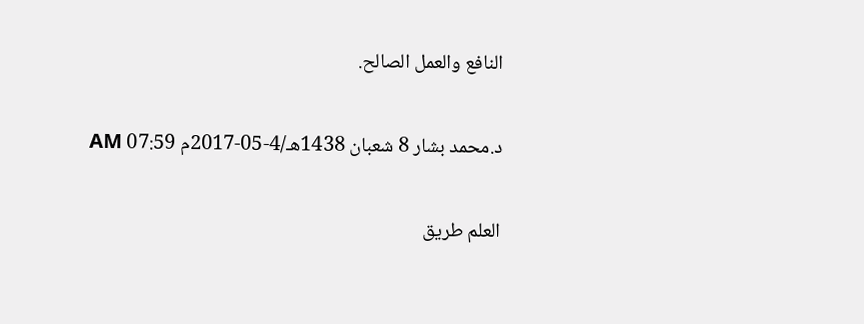النافع والعمل الصالح.

د.محمد بشار 8 شعبان 1438هـ/4-05-2017م 07:59 AM

العلم طريق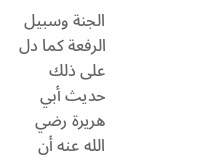الجنة وسبيل الرفعة كما دل على ذلك حديث أبي هريرة رضي الله عنه أن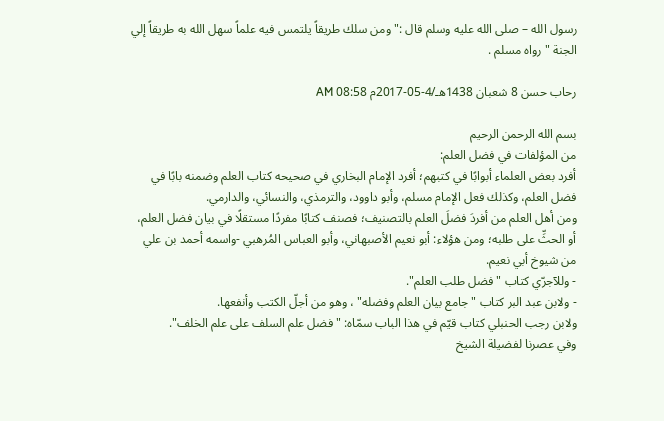رسول الله – صلى الله عليه وسلم قال :" ومن سلك طريقاً يلتمس فيه علماً سهل الله به طريقاً إلي الجنة " رواه مسلم .

رحاب حسن 8 شعبان 1438هـ/4-05-2017م 08:58 AM

بسم الله الرحمن الرحيم
من المؤلفات في فضل العلم:
أفرد بعض العلماء أبوابًا في كتبهم؛ أفرد الإمام البخاري في صحيحه كتاب العلم وضمنه بابًا في فضل العلم، وكذلك فعل الإمام مسلم، وأبو داوود، والترمذي، والنسائي، والدارمي.
ومن أهل العلم من أفردَ فضلَ العلم بالتصنيف؛ فصنف كتابًا مفردًا مستقلًا في بيان فضل العلم، أو الحثِّ على طلبه؛ ومن هؤلاء: أبو نعيم الأصبهاني، وأبو العباس المُرهبي -واسمه أحمد بن علي من شيوخ أبي نعيم.
- وللآجرّي كتاب "فضل طلب العلم".
- ولابن عبد البر كتاب "جامع بيان العلم وفضله" ، وهو من أجلّ الكتب وأنفعها.
ولابن رجب الحنبلي كتاب قيّم في هذا الباب سمّاه: "فضل علم السلف على علم الخلف".
وفي عصرنا لفضيلة الشيخ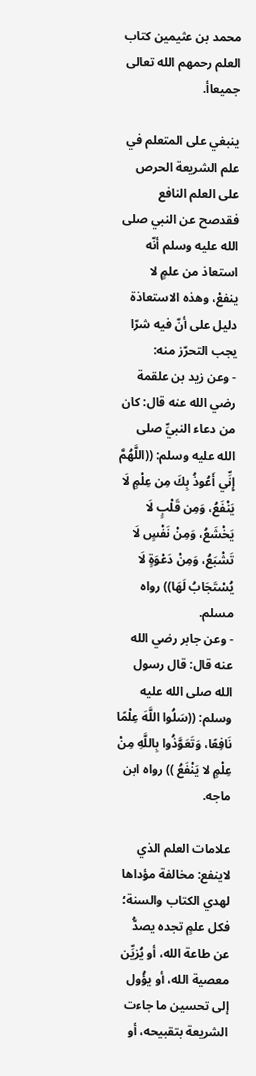محمد بن عثيمين كتاب العلم رحمهم الله تعالى جميعاأ.

ينبغي على المتعلم في علم الشريعة الحرص على العلم النافع فقدصح عن النبي صلى الله عليه وسلم أنّه استعاذ من علمٍ لا ينفعْ، وهذه الاستعاذة دليل على أنّ فيه شرّا يجب التحرّز منه:
- وعن زيد بن علقمة رضي الله عنه قال: كان من دعاء النبيِّ صلى الله عليه وسلم: ((اللَّهُمَّ إِنِّي أَعُوذُ بِكَ مِن عِلْمٍ لَا يَنْفَعُ، وَمِن قَلْبٍ لَا يَخْشَعُ، وَمِنْ نَفْسٍ لَا تَشْبَعُ، وَمِنْ دَعْوَةٍ لَا يُسْتَجَابُ لَهَا)) رواه مسلم.
- وعن جابر رضي الله عنه قال: قال رسول الله صلى الله عليه وسلم: ((سَلُوا اللَّهَ عِلْمًا نَافِعًا، وَتَعَوَّذُوا بِاللَّهِ مِنْ عِلْمٍ لا يَنْفَعُ )) رواه ابن ماجه.

علامات العلم الذي لاينفع: مخالفة مؤداها لهدي الكتاب والسنة؛ فكل علمٍ تجده يصدُّ عن طاعة الله، أو يُزيِّن معصية الله، أو يؤُول إلى تحسين ما جاءت الشريعة بتقبيحه، أو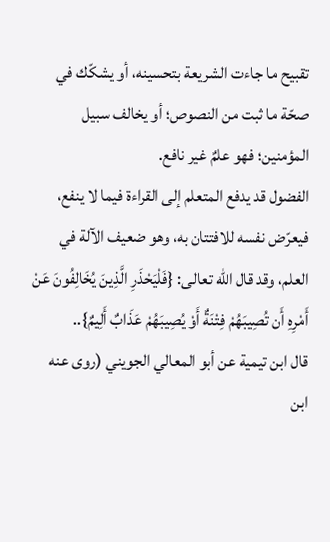تقبيح ما جاءت الشريعة بتحسينه، أو يشكّك في صحّة ما ثبت من النصوص؛ أو يخالف سبيل المؤمنين؛ فهو علمٌ غير نافع.
الفضول قد يدفع المتعلم إلى القراءة فيما لا ينفع، فيعرّض نفسه للافتتان به، وهو ضعيف الآلة في العلم، وقد قال الله تعالى: {فَلْيَحْذَرِ الَّذِينَ يُخَالِفُونَ عَنْ أَمْرِهِ أَن تُصِيبَهُمْ فِتْنَةٌ أَوْ يُصِيبَهُمْ عَذَابٌ أَلِيمٌ}..
قال ابن تيمية عن أبو المعالي الجويني (روى عنه ابن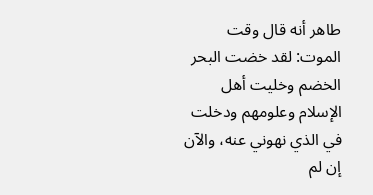طاهر أنه قال وقت الموت: لقد خضت البحر الخضم وخليت أهل الإسلام وعلومهم ودخلت في الذي نهوني عنه، والآن إن لم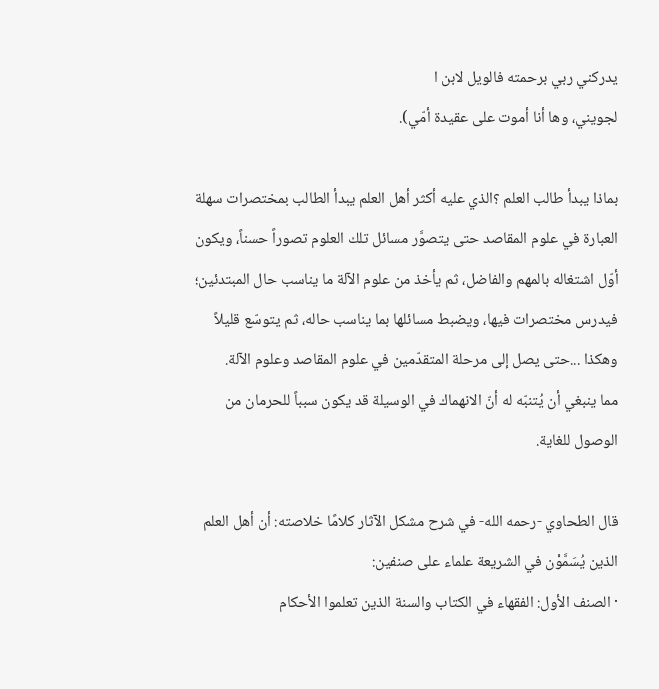يدركني ربي برحمته فالويل لابن ا
لجويني، وها أنا أموت على عقيدة أمّي).

بماذا يبدأ طالب العلم ؟الذي عليه أكثر أهل العلم يبدأ الطالب بمختصرات سهلة العبارة في علوم المقاصد حتى يتصوَّر مسائل تلك العلوم تصوراً حسناً، ويكون أوّل اشتغاله بالمهم والفاضل، ثم يأخذ من علوم الآلة ما يناسب حال المبتدئين؛ فيدرس مختصرات فيها، ويضبط مسائلها بما يناسب حاله، ثم يتوسّع قليلاً وهكذا ...حتى يصل إلى مرحلة المتقدّمين في علوم المقاصد وعلوم الآلة.
مما ينبغي أن يُتنبّه له أنّ الانهماك في الوسيلة قد يكون سبباً للحرمان من الوصول للغاية.

قال الطحاوي -رحمه الله- في شرح مشكل الآثار كلامًا خلاصته: أن أهل العلم الذين يُسَمَّوْن في الشريعة علماء على صنفين:
· الصنف الأول: الفقهاء في الكتاب والسنة الذين تعلموا الأحكام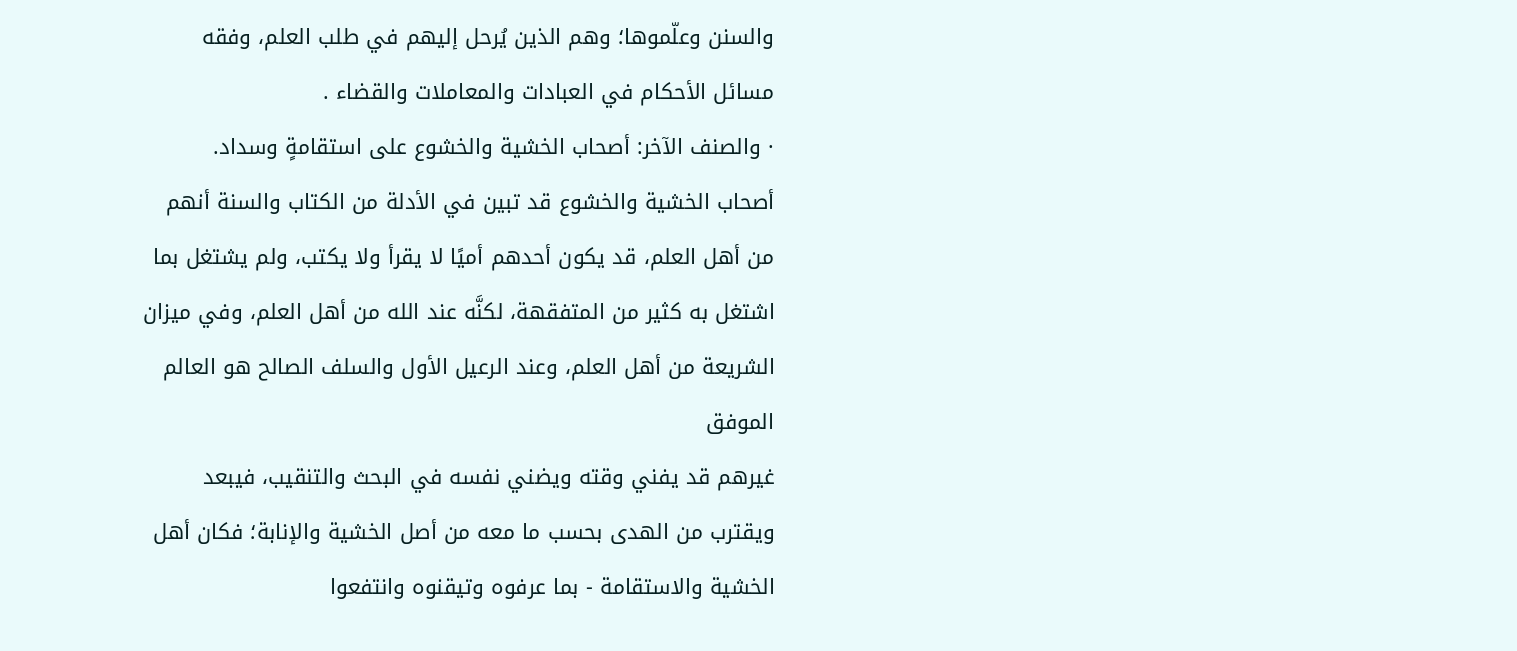والسنن وعلّموها؛ وهم الذين يُرحل إليهم في طلب العلم، وفقه مسائل الأحكام في العبادات والمعاملات والقضاء .
· والصنف الآخر: أصحاب الخشية والخشوع على استقامةٍ وسداد.
أصحاب الخشية والخشوع قد تبين في الأدلة من الكتاب والسنة أنهم من أهل العلم، قد يكون أحدهم أميًا لا يقرأ ولا يكتب، ولم يشتغل بما اشتغل به كثير من المتفقهة، لكنَّه عند الله من أهل العلم، وفي ميزان الشريعة من أهل العلم، وعند الرعيل الأول والسلف الصالح هو العالم الموفق
غيرهم قد يفني وقته ويضني نفسه في البحث والتنقيب، فيبعد ويقترب من الهدى بحسب ما معه من أصل الخشية والإنابة؛ فكان أهل الخشية والاستقامة - بما عرفوه وتيقنوه وانتفعوا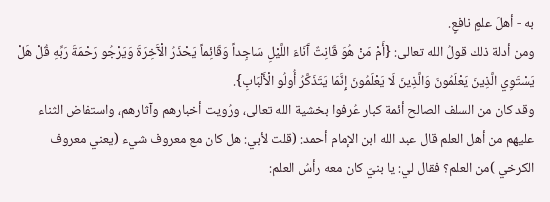به - أهلَ علمٍ نافعٍ.
ومن أدلة ذلك قولُ الله تعالى: {أَمْ مَنْ هُوَ قَانِتٌ آَنَاءَ اللَّيْلِ سَاجِداً وَقَائِماً يَحْذَرُ الْآَخِرَةَ وَيَرْجُو رَحْمَةَ رَبِّهِ قُلْ هَلْ يَسْتَوِي الَّذِينَ يَعْلَمُونَ وَالَّذِينَ لَا يَعْلَمُونَ إِنَّمَا يَتَذَكَّرُ أُولُو الْأَلْبَابِ}.
وقد كان من السلف الصالح أئمة كبار عُرفوا بخشية الله تعالى، ورُويت أخبارهم وآثارهم، واستفاض الثناء عليهم من أهل العلم قال عبد الله ابن الإمام أحمد: (قلت لأبي: هل كان مع معروف شيء (يعني معروف الكرخي )من العلم؟ فقال لي: يا بنيّ كان معه رأسُ العلم: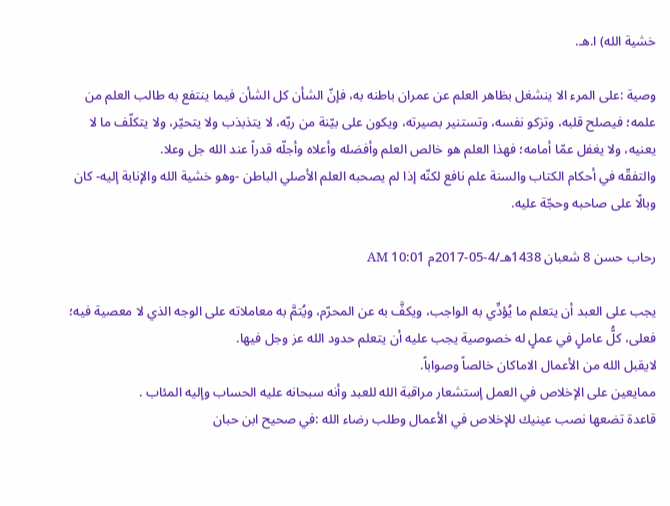خشية الله) ا.هـ.

وصية :على المرء الا ينشغل بظاهر العلم عن عمران باطنه به، فإنّ الشأن كل الشأن فيما ينتفع به طالب العلم من علمه؛ فيصلح قلبه، وتزكو نفسه، وتستنير بصيرته، ويكون على بيّنة من ربّه، لا يتذبذب ولا يتحيّر، ولا يتكلّف ما لا يعنيه، ولا يغفل عمّا أمامه؛ فهذا العلم هو خالص العلم وأفضله وأعلاه وأجلّه قدراً عند الله جل وعلا.
والتفقّه في أحكام الكتاب والسنة علم نافع لكنّه إذا لم يصحبه العلم الأصلي الباطن -وهو خشية الله والإنابة إليه- كان وبالًا على صاحبه وحجّة عليه.

رحاب حسن 8 شعبان 1438هـ/4-05-2017م 10:01 AM

يجب على العبد أن يتعلم ما يُؤدِّي به الواجب، ويكفَّ به عن المحرّم، ويُتمَّ به معاملاته على الوجه الذي لا معصية فيه؛ فعلى، كلُّ عاملٍ في عملٍ له خصوصية يجب عليه أن يتعلم حدود الله عز وجل فيها.
لايقبل الله من الأعمال الاماكان خالصاً وصواباً.
ممايعين على الإخلاص في العمل إستشعار مراقبة الله للعبد وأنه سبحانه عليه الحساب وإليه المئاب .
قاعدة تضعها نصب عينيك للإخلاص في الأعمال وطلب رضاء الله :في صحيح ابن حبان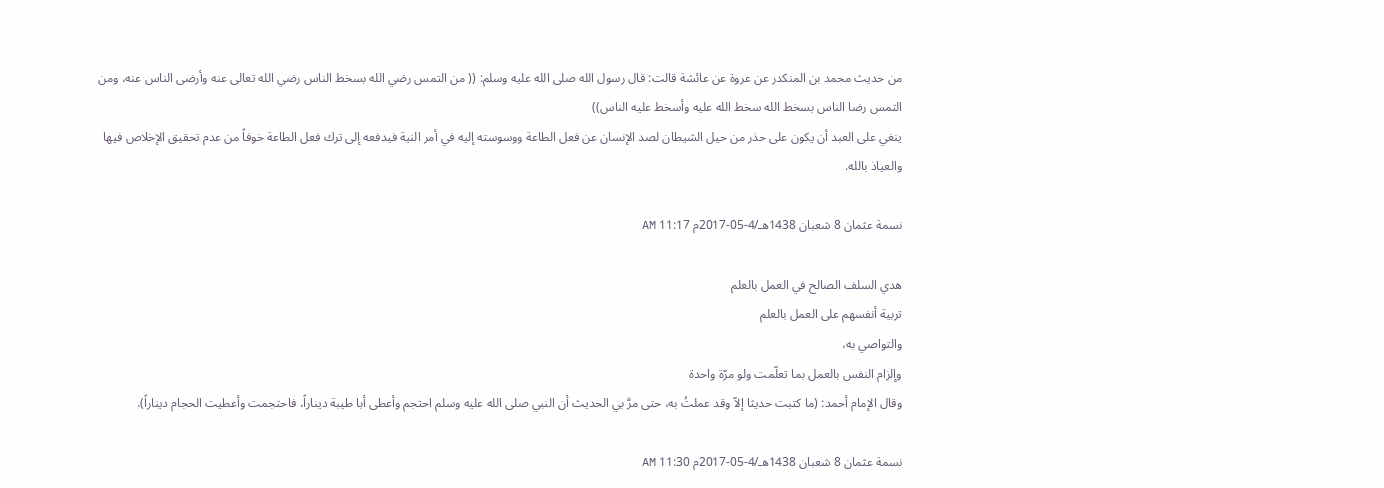من حديث محمد بن المنكدر عن عروة عن عائشة قالت: قال رسول الله صلى الله عليه وسلم: (( من التمس رضي الله بسخط الناس رضي الله تعالى عنه وأرضى الناس عنه، ومن التمس رضا الناس بسخط الله سخط الله عليه وأسخط عليه الناس))
ينغي على العبد أن يكون على حذر من حيل الشيطان لصد الإنسان عن فعل الطاعة ووسوسته إليه في أمر النية فيدفعه إلى ترك فعل الطاعة خوفاً من عدم تحقيق الإخلاص فيها والعياذ بالله.

نسمة عثمان 8 شعبان 1438هـ/4-05-2017م 11:17 AM

هدي السلف الصالح في العمل بالعلم
تربية أنفسهم على العمل بالعلم
والتواصي به،
وإلزام النفس بالعمل بما تعلّمت ولو مرّة واحدة
وقال الإمام أحمد: (ما كتبت حديثا إلاّ وقد عملتُ به، حتى مرَّ بي الحديث أن النبي صلى الله عليه وسلم احتجم وأعطى أبا طيبة ديناراً، فاحتجمت وأعطيت الحجام ديناراً).

نسمة عثمان 8 شعبان 1438هـ/4-05-2017م 11:30 AM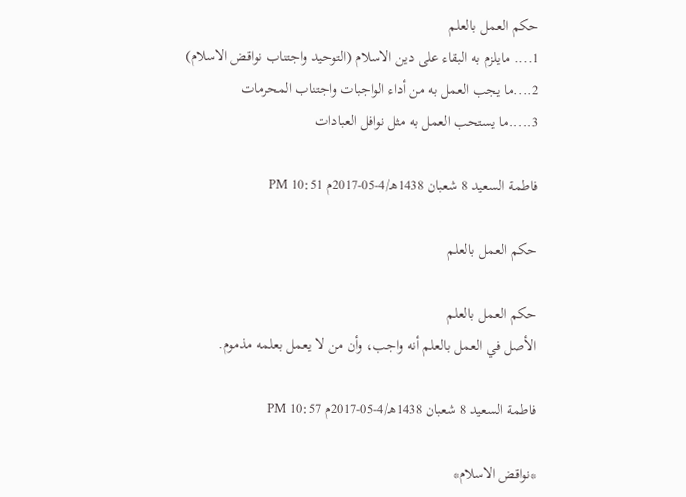حكم العمل بالعلم
1.... مايلزم به البقاء على دين الاسلام (التوحيد واجتناب نواقض الاسلام)
2....ما يجب العمل به من أداء الواجبات واجتناب المحرمات
3.....ما يستحب العمل به مثل نوافل العبادات

فاطمة السعيد 8 شعبان 1438هـ/4-05-2017م 10:51 PM

حكم العمل بالعلم

حكم العمل بالعلم
الأصل في العمل بالعلم أنه واجب، وأن من لا يعمل بعلمه مذموم.

فاطمة السعيد 8 شعبان 1438هـ/4-05-2017م 10:57 PM

*نواقض الاسلام*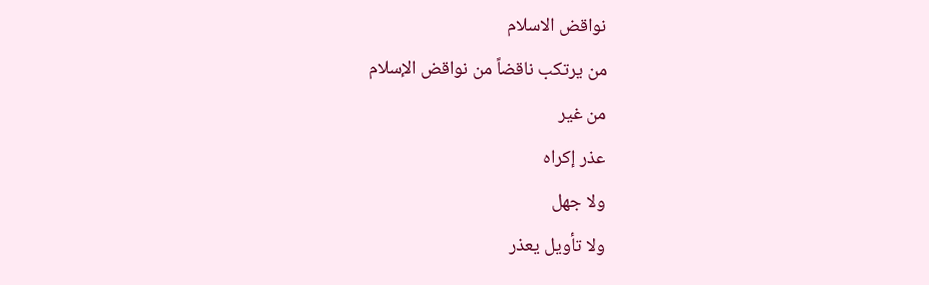نواقض الاسلام
من يرتكب ناقضاً من نواقض الإسلام
من غير
عذر إكراه
ولا جهل
ولا تأويل يعذر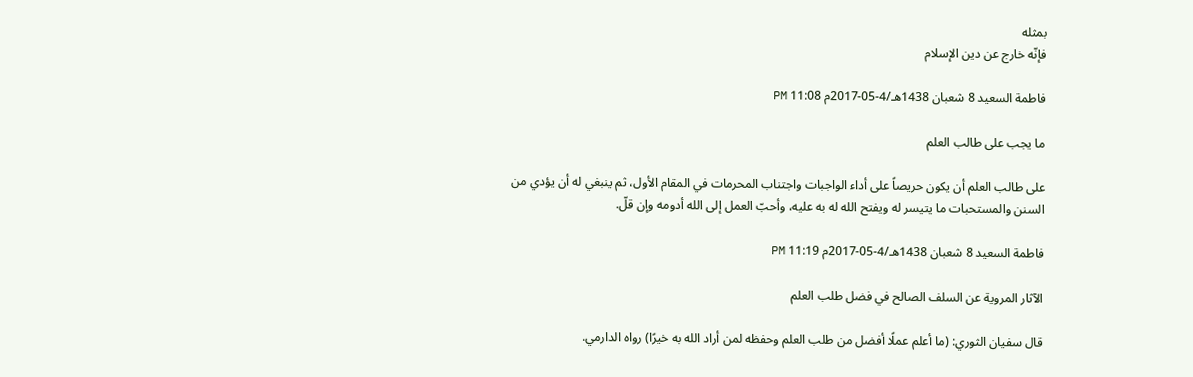بمثله
فإنّه خارج عن دين الإسلام

فاطمة السعيد 8 شعبان 1438هـ/4-05-2017م 11:08 PM

ما يجب على طالب العلم

على طالب العلم أن يكون حريصاً على أداء الواجبات واجتناب المحرمات في المقام الأول، ثم ينبغي له أن يؤدي من السنن والمستحبات ما يتيسر له ويفتح الله له به عليه، وأحبّ العمل إلى الله أدومه وإن قلّ.

فاطمة السعيد 8 شعبان 1438هـ/4-05-2017م 11:19 PM

الآثار المروية عن السلف الصالح في فضل طلب العلم

قال سفيان الثوري: (ما أعلم عملًا أفضل من طلب العلم وحفظه لمن أراد الله به خيرًا) رواه الدارمي.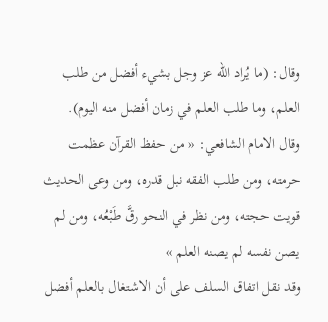وقال: (ما يُراد الله عز وجل بشيء أفضل من طلب العلم، وما طلب العلم في زمان أفضل منه اليوم).
وقال الامام الشافعي: « من حفظ القرآن عظمت حرمته، ومن طلب الفقه نبل قدره، ومن وعى الحديث قويت حجته، ومن نظر في النحو رقَّ طَبْعُه، ومن لم يصن نفسه لم يصنه العلم »
وقد نقل اتفاق السلف على أن الاشتغال بالعلم أفضل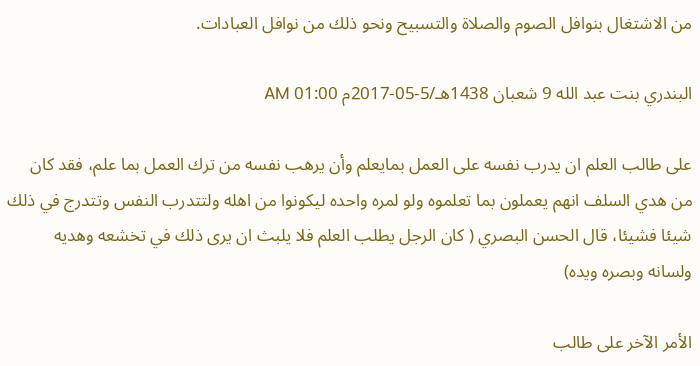من الاشتغال بنوافل الصوم والصلاة والتسبيح ونحو ذلك من نوافل العبادات.

البندري بنت عبد الله 9 شعبان 1438هـ/5-05-2017م 01:00 AM

على طالب العلم ان يدرب نفسه على العمل بمايعلم وأن يرهب نفسه من ترك العمل بما علم، فقد كان من هدي السلف انهم يعملون بما تعلموه ولو لمره واحده ليكونوا من اهله ولتتدرب النفس وتتدرج في ذلك شيئا فشيئا، قال الحسن البصري ( كان الرجل يطلب العلم فلا يلبث ان يرى ذلك في تخشعه وهديه ولسانه وبصره ويده)

الأمر الآخر على طالب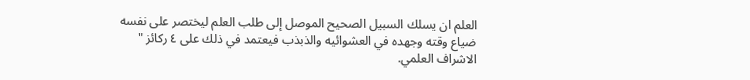العلم ان يسلك السبيل الصحيح الموصل إلى طلب العلم ليختصر على نفسه ضياع وقته وجهده في العشوائيه والذبذب فيعتمد في ذلك على ٤ ركائز "
الاشراف العلمي.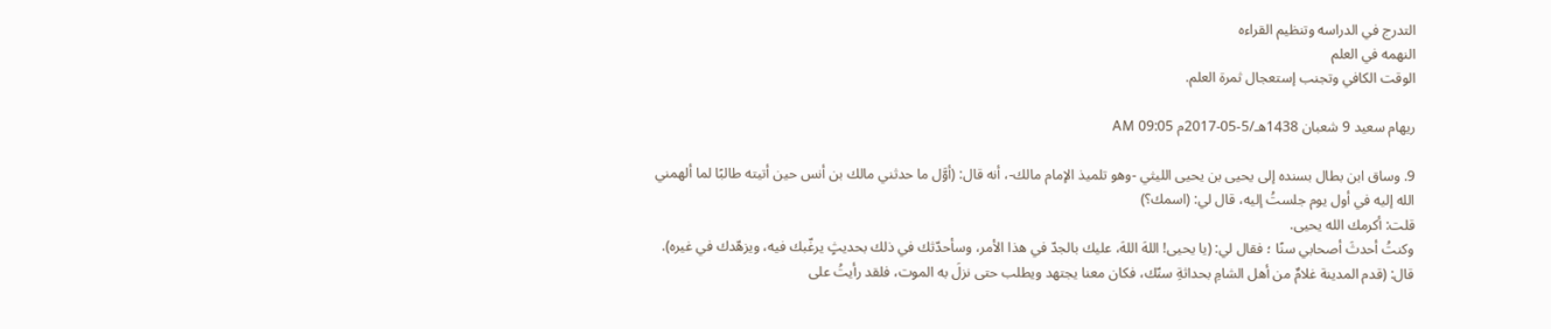التدرج في الدراسه وتنظيم القراءه
النهمه في العلم
الوقت الكافي وتجنب إستعجال ثمرة العلم.

ريهام سعيد 9 شعبان 1438هـ/5-05-2017م 09:05 AM

9. وساق ابن بطال بسنده إلى يحيى بن يحيى الليثي -وهو تلميذ الإمام مالك-، أنه قال: (أوَّل ما حدثني مالك بن أنس حين أتيته طالبًا لما ألهمني الله إليه في أول يوم جلستُ إليه، قال لي: (اسمك؟)
قلت: أكرمك الله يحيى.
وكنتُ أحدثَ أصحابي سنًا ؛ فقال لي: (يا يحيى! اللهَ اللهَ، عليك بالجدّ في هذا الأمر، وسأحدّثك في ذلك بحديثٍ يرغّبك فيه، ويزهّدك في غيره).
قال: (قدم المدينة غلامٌ من أهل الشامِ بحداثةِ سنّك، فكان معنا يجتهد ويطلب حتى نزلَ به الموت، فلقد رأيتُ على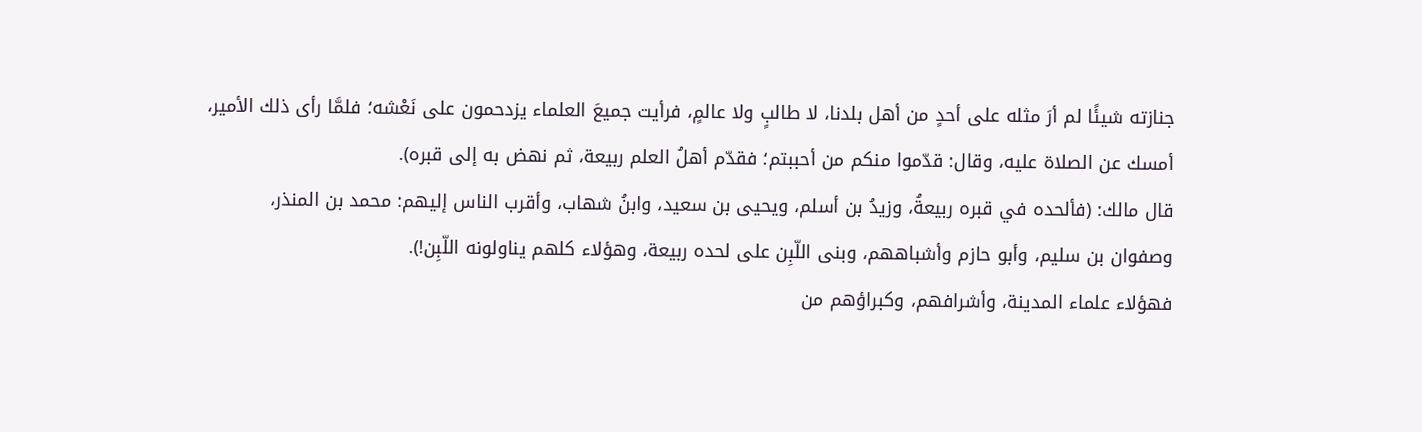جنازته شيئًا لم أرَ مثله على أحدٍ من أهل بلدنا، لا طالبٍ ولا عالمٍ، فرأيت جميعَ العلماء يزدحمون على نَعْشه؛ فلمَّا رأى ذلك الأمير، أمسك عن الصلاة عليه، وقال: قدّموا منكم من أحببتم؛ فقدّم أهلُ العلم ربيعة، ثم نهض به إلى قبره).
قال مالك: (فألحده في قبره ربيعةُ، وزيدُ بن أسلم، ويحيى بن سعيد، وابنُ شهاب، وأقرب الناس إليهم: محمد بن المنذر، وصفوان بن سليم، وأبو حازم وأشباههم، وبنى اللّبِن على لحده ربيعة، وهؤلاء كلهم يناولونه اللّبِن!).
فهؤلاء علماء المدينة، وأشرافهم، وكبراؤهم من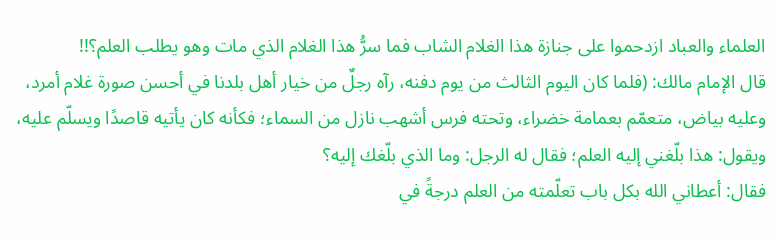العلماء والعباد ازدحموا على جنازة هذا الغلام الشاب فما سرُّ هذا الغلام الذي مات وهو يطلب العلم؟!!
قال الإمام مالك: (فلما كان اليوم الثالث من يوم دفنه، رآه رجلٌ من خيار أهل بلدنا في أحسن صورة غلام أمرد، وعليه بياض، متعمّم بعمامة خضراء، وتحته فرس أشهب نازل من السماء؛ فكأنه كان يأتيه قاصدًا ويسلّم عليه، ويقول: هذا بلّغني إليه العلم؛ فقال له الرجل: وما الذي بلّغك إليه؟
فقال: أعطاني الله بكل باب تعلّمته من العلم درجةً في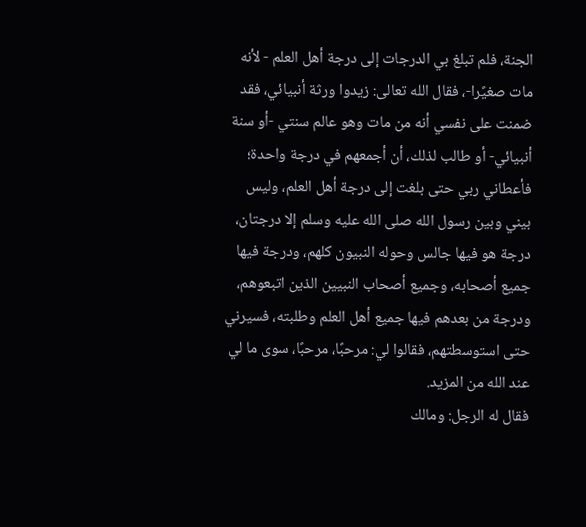الجنة، فلم تبلغ بي الدرجات إلى درجة أهل العلم - لأنه مات صغيًرا-، فقال الله تعالى: زيدوا ورثة أنبيائي، فقد ضمنت على نفسي أنه من مات وهو عالم سنتي -أو سنة أنبيائي- أو طالب لذلك، أن أجمعهم في درجة واحدة؛ فأعطاني ربي حتى بلغت إلى درجة أهل العلم، وليس بيني وبين رسول الله صلى الله عليه وسلم إلا درجتان، درجة هو فيها جالس وحوله النبيون كلهم، ودرجة فيها جميع أصحابه، وجميع أصحاب النبيين الذين اتبعوهم، ودرجة من بعدهم فيها جميع أهل العلم وطلبته، فسيرني حتى استوسطتهم، فقالوا لي: مرحبًا، مرحبًا، سوى ما لي عند الله من المزيد.
فقال له الرجل: ومالك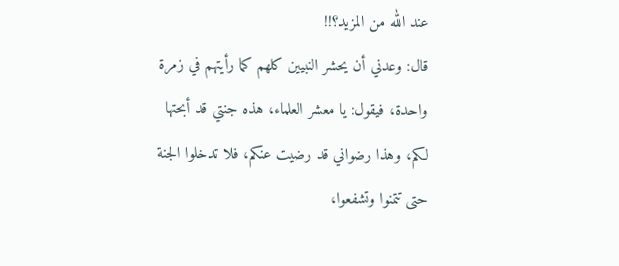عند الله من المزيد؟!!
قال: وعدني أن يحشر النبيين كلهم كما رأيتهم في زمرة واحدة، فيقول: يا معشر العلماء، هذه جنتي قد أبحتها لكم، وهذا رضواني قد رضيت عنكم، فلا تدخلوا الجنة حتى تتمنوا وتشفعوا،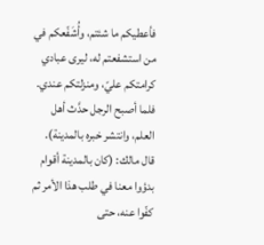فأعطيكم ما شئتم، وأُشَفّعكم في من استشفعتم له، ليرى عبادي كرامتكم عليّ، ومنزلتكم عندي.
فلما أصبح الرجل حدَّث أهل العلم، وانتشر خبره بالمدينة).
قال مالك: (كان بالمدينة أقوام بدؤوا معنا في طلب هذا الأمر ثم كفّوا عنه، حتى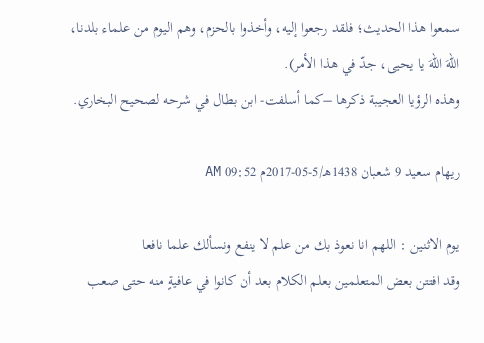سمعوا هذا الحديث؛ فلقد رجعوا إليه، وأخذوا بالحزم، وهم اليوم من علماء بلدنا، اللهَ اللهَ يا يحيى، جدّ في هذا الأمر).
وهذه الرؤيا العجيبة ذكرها –كما أسلفت- ابن بطال في شرحه لصحيح البخاري.

ريهام سعيد 9 شعبان 1438هـ/5-05-2017م 09:52 AM

يوم الاثنين : اللهم انا نعوذ بك من علم لا ينفع ونسألك علما نافعا
وقد افتتن بعض المتعلمين بعلم الكلام بعد أن كانوا في عافيةٍ منه حتى صعب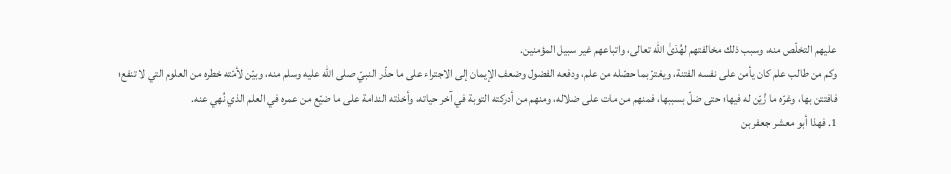عليهم التخلّص منه، وسبب ذلك مخالفتهم لهُدَىٰ الله تعالى، واتباعهم غير سبيل المؤمنين.
وكم من طالب علم كان يأمن على نفسه الفتنة، ويغترّ بما حصّله من علم، ودفعه الفضول وضعف الإيمان إلى الاجتراء على ما حذّر النبيّ صلى الله عليه وسلم منه، وبيّن لأمّته خطره من العلوم التي لا تنفع؛ فافتتن بها، وغرّه ما زُيّن له فيها؛ حتى ضلّ بسببها، فمنهم من مات على ضلاله، ومنهم من أدركته التوبة في آخر حياته، وأخذته الندامة على ما ضيّع من عمره في العلم الذي نُهي عنه.
1. فهذا أبو معشر جعفر بن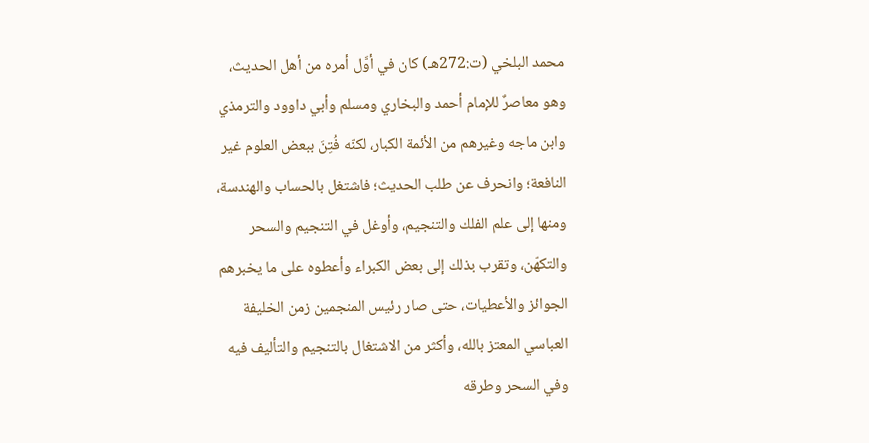محمد البلخي (ت:272هـ) كان في أوَّل أمره من أهل الحديث، وهو معاصرٌ للإمام أحمد والبخاري ومسلم وأبي داوود والترمذي وابن ماجه وغيرهم من الأئمة الكبار، لكنّه فُتِنَ ببعض العلوم غير النافعة؛ وانحرف عن طلب الحديث؛ فاشتغل بالحساب والهندسة، ومنها إلى علم الفلك والتنجيم، وأوغل في التنجيم والسحر والتكهّن، وتقرب بذلك إلى بعض الكبراء وأعطوه على ما يخبرهم الجوائز والأعطيات، حتى صار رئيس المنجمين زمن الخليفة العباسي المعتز بالله، وأكثر من الاشتغال بالتنجيم والتأليف فيه وفي السحر وطرقه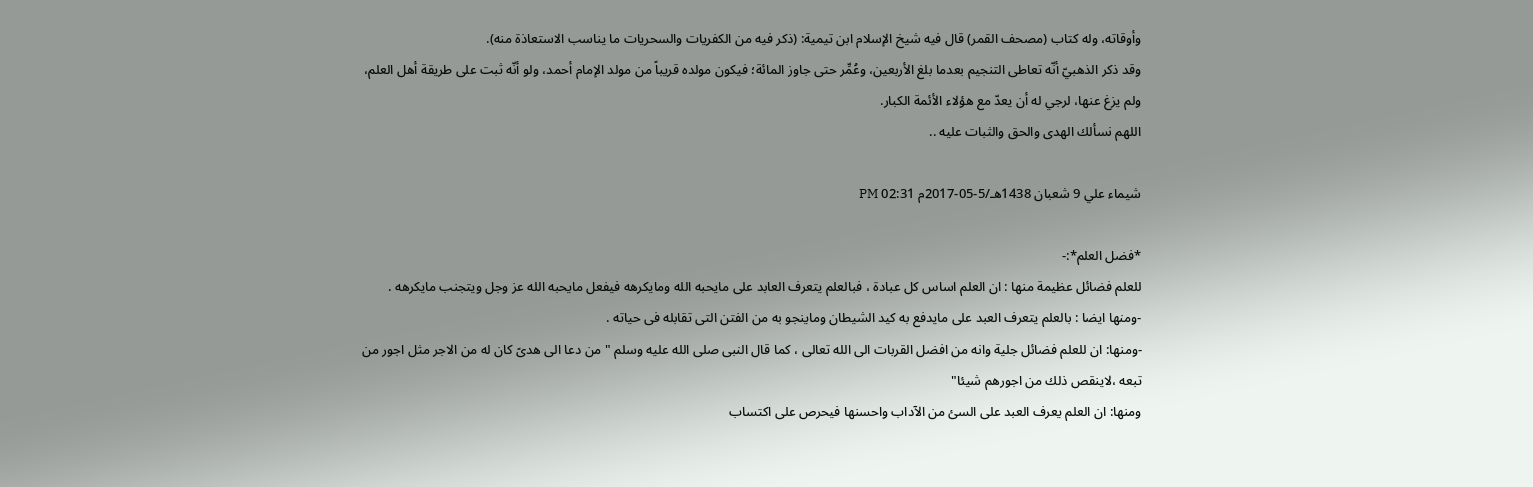وأوقاته، وله كتاب (مصحف القمر) قال فيه شيخ الإسلام ابن تيمية: (ذكر فيه من الكفريات والسحريات ما يناسب الاستعاذة منه).
وقد ذكر الذهبيّ أنّه تعاطى التنجيم بعدما بلغ الأربعين، وعُمِّر حتى جاوز المائة؛ فيكون مولده قريباً من مولد الإمام أحمد، ولو أنّه ثبت على طريقة أهل العلم، ولم يزغ عنها، لرجي له أن يعدّ مع هؤلاء الأئمة الكبار.
اللهم نسألك الهدى والحق والثبات عليه ..

شيماء علي 9 شعبان 1438هـ/5-05-2017م 02:31 PM

*فضل العلم*:-
للعلم فضائل عظيمة منها : ان العلم اساس كل عبادة ، فبالعلم يتعرف العابد على مايحبه الله ومايكرهه فيفعل مايحبه الله عز وجل ويتجنب مايكرهه .
-ومنها ايضا : بالعلم يتعرف العبد على مايدفع به كيد الشيطان وماينجو به من الفتن التى تقابله فى حياته .
-ومنها: ان للعلم فضائل جلية وانه من افضل القربات الى الله تعالى ، كما قال النبى صلى الله عليه وسلم " من دعا الى هدىً كان له من الاجر مثل اجور من تبعه ،لاينقص ذلك من اجورهم شيئا"
ومنها: ان العلم يعرف العبد على السئ من الآداب واحسنها فيحرص على اكتساب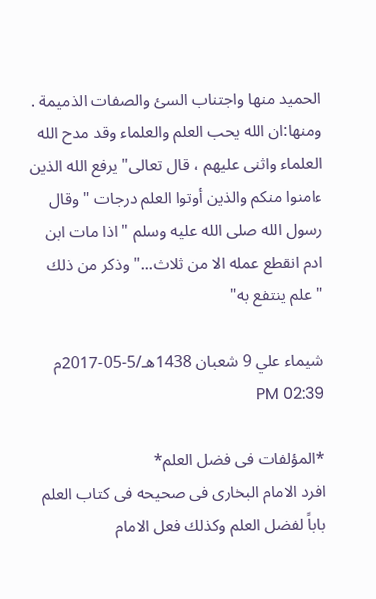الحميد منها واجتناب السئ والصفات الذميمة .
ومنها:ان الله يحب العلم والعلماء وقد مدح الله العلماء واثنى عليهم ، قال تعالى" يرفع الله الذين ءامنوا منكم والذين أوتوا العلم درجات " وقال رسول الله صلى الله عليه وسلم " اذا مات ابن ادم انقطع عمله الا من ثلاث..." وذكر من ذلك "علم ينتفع به"

شيماء علي 9 شعبان 1438هـ/5-05-2017م 02:39 PM

*المؤلفات فى فضل العلم*
افرد الامام البخارى فى صحيحه فى كتاب العلم باباً لفضل العلم وكذلك فعل الامام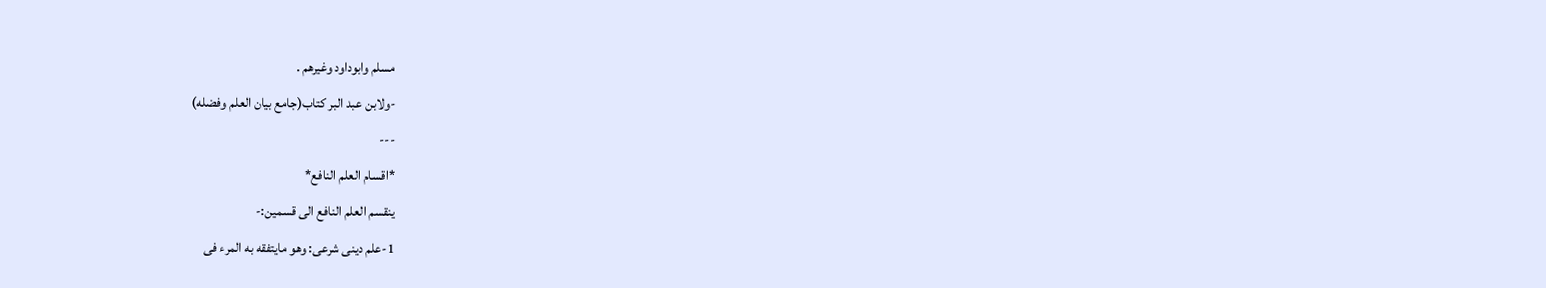مسلم وابوداود وغيرهم .
-ولابن عبد البر كتاب(جامع بيان العلم وفضله)
---
*اقسام العلم النافع*
ينقسم العلم النافع الى قسمين:-
1-علم دينى شرعى: وهو مايتفقه به المرء فى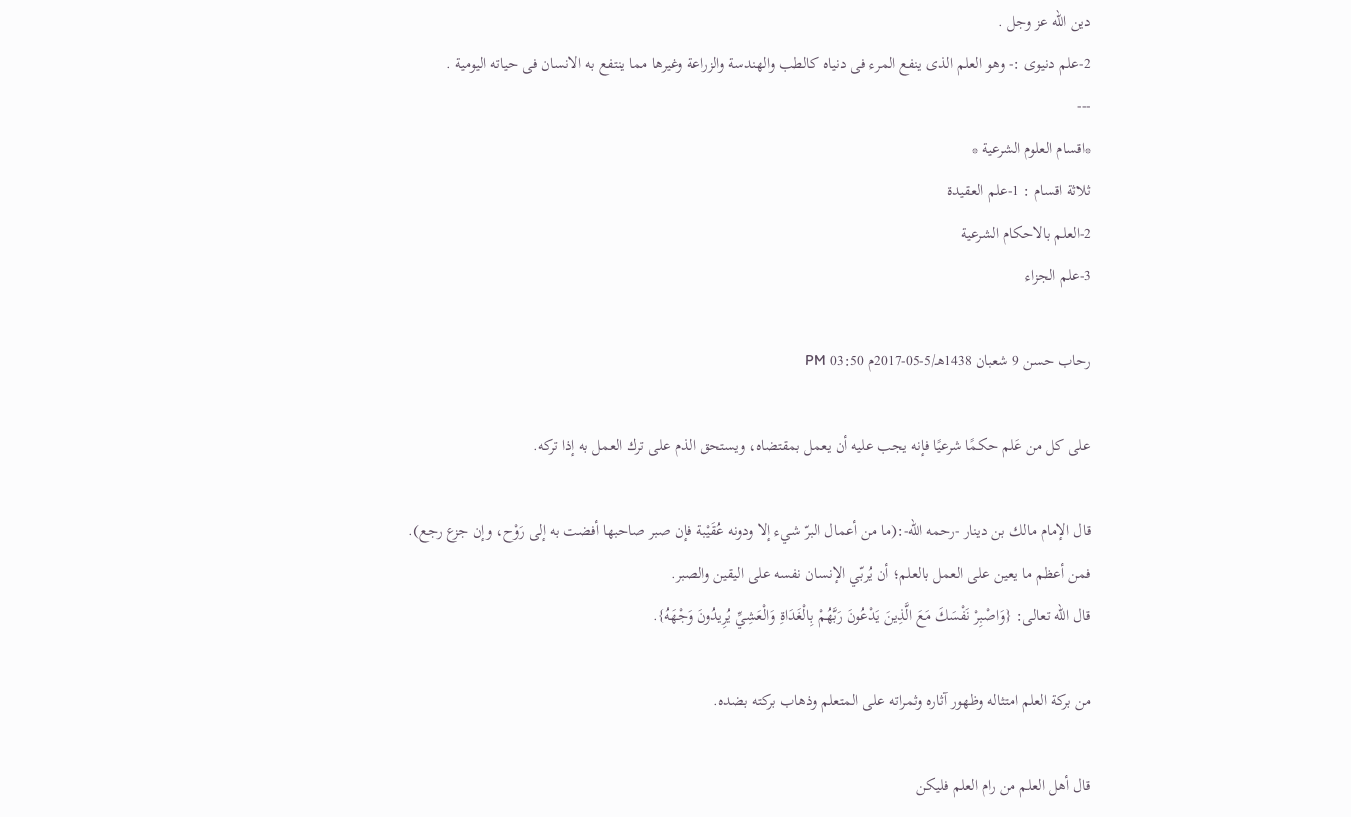دين الله عز وجل .
2-علم دنيوى :- وهو العلم الذى ينفع المرء فى دنياه كالطب والهندسة والزراعة وغيرها مما ينتفع به الانسان فى حياته اليومية .
---
*اقسام العلوم الشرعية *
ثلاثة اقسام : 1-علم العقيدة
2-العلم بالاحكام الشرعية
3-علم الجزاء

رحاب حسن 9 شعبان 1438هـ/5-05-2017م 03:50 PM

على كل من عَلم حكمًا شرعيًا فإنه يجب عليه أن يعمل بمقتضاه، ويستحق الذم على ترك العمل به إذا تركه.

قال الإمام مالك بن دينار -رحمه الله-:(ما من أعمال البرّ شيء إلا ودونه عُقَيْبة فإن صبر صاحبها أفضت به إلى رَوْح، وإن جزع رجع).
فمن أعظم ما يعين على العمل بالعلم؛ أن يُربّي الإنسان نفسه على اليقين والصبر.
قال الله تعالى: {وَاصْبِرْ نَفْسَكَ مَعَ الَّذِينَ يَدْعُونَ رَبَّهُمْ بِالْغَدَاةِ وَالْعَشِيِّ يُرِيدُونَ وَجْهَهُ}.

من بركة العلم امتثاله وظهور آثاره وثمراته على المتعلم وذهاب بركته بضده.

قال أهل العلم من رام العلم فليكن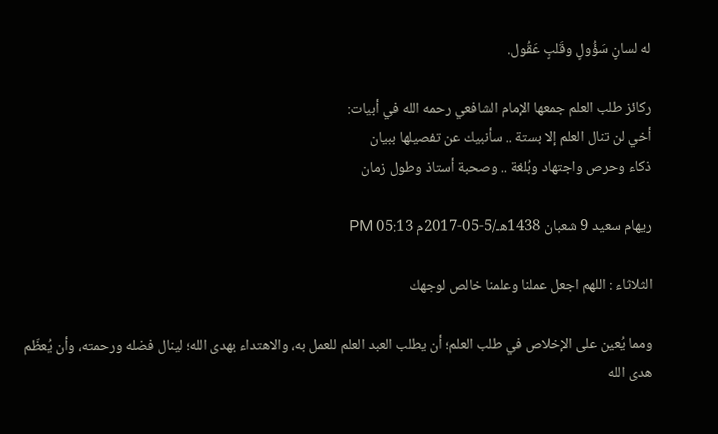له لسانٍ سَؤُولٍ وقَلبٍ عَقُول.

ركائز طلب العلم جمعها الإمام الشافعي رحمه الله في أبيات:
أخي لن تنال العلم إلا بستة .. سأنبيك عن تفصيلها ببيان
ذكاء وحرص واجتهاد وبُلغة .. وصحبة أستاذ وطول زمان

ريهام سعيد 9 شعبان 1438هـ/5-05-2017م 05:13 PM

الثلاثاء : اللهم اجعل عملنا وعلمنا خالص لوجهك

ومما يُعين على الإخلاص في طلب العلم؛ أن يطلب العبد العلم للعمل به، والاهتداء بهدى الله؛ لينال فضله ورحمته، وأن يُعظّم هدى الله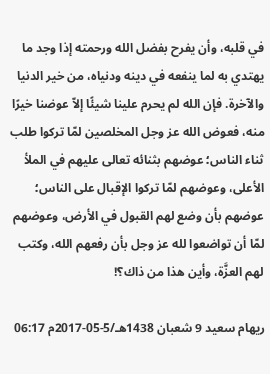في قلبه، وأن يفرح بفضل الله ورحمته إذا وجد ما يهتدي به لما ينفعه في دينه ودنياه، من خير الدنيا والآخرة. فإن الله لم يحرم علينا شيئًا إلاّ عوضنا خيرًا منه، فعوض الله عز وجل المخلصين لمّا تركوا طلب ثناء الناس؛ عوضهم بثنائه تعالى عليهم في الملأ الأعلى، وعوضهم لمّا تركوا الإقبال على الناس؛ عوضهم بأن وضع لهم القبول في الأرض، وعوضهم لمّا أن تواضعوا لله عز وجل بأن رفعهم الله، وكتب لهم العزَّة، وأين هذا من ذاك؟!

ريهام سعيد 9 شعبان 1438هـ/5-05-2017م 06:17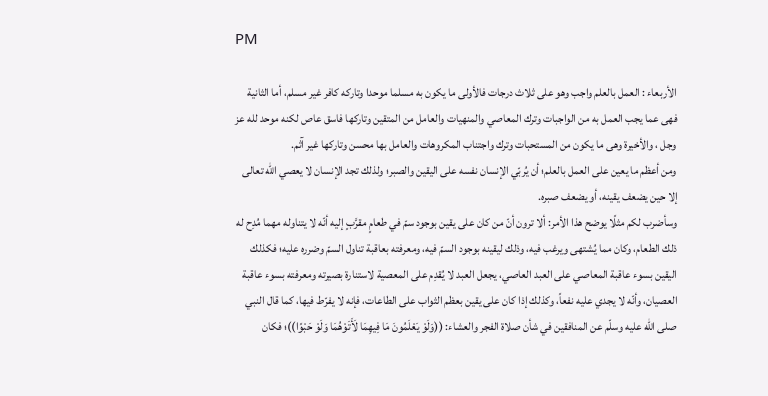PM

الأربعاء : العمل بالعلم واجب وهو على ثلاث درجات فالأولى ما يكون به مسلما موحدا وتاركه كافر غير مسلم، أما الثانية فهى عما يجب العمل به من الواجبات وترك المعاصي والمنهيات والعامل من المتقين وتاركها فاسق عاص لكنه موحد لله عز وجل ، والأخيرة وهى ما يكون من المستحبات وترك واجتناب المكروهات والعامل بها محسن وتاركها غير آثم.
ومن أعظم ما يعين على العمل بالعلم؛ أن يُربّي الإنسان نفسه على اليقين والصبر؛ ولذلك تجد الإنسان لا يعصي الله تعالى إلا حين يضعف يقينه، أو يضعف صبره.
وسأضرب لكم مثلًا يوضح هذا الأمر: ألا ترون أنّ من كان على يقين بوجود سمّ في طعامٍ مقرَّبٍ إليه أنّه لا يتناوله مهما مُدِح له ذلك الطعام، وكان مما يُشتهى ويرغب فيه، وذلك ليقينه بوجود السمّ فيه، ومعرفته بعاقبة تناول السمّ وضرره عليه؛ فكذلك اليقين بسوء عاقبة المعاصي على العبد العاصي، يجعل العبد لا يُقدِم على المعصية لاستنارة بصيرته ومعرفته بسوء عاقبة العصيان، وأنّه لا يجدي عليه نفعاً، وكذلك إذا كان على يقين بعظم الثواب على الطاعات، فإنه لا يفرّط فيها، كما قال النبي صلى الله عليه وسلّم عن المنافقين في شأن صلاة الفجر والعشاء: ((وَلَوْ يَعْلَمُونَ مَا فِيهِمَا لَأَتَوْهُمَا وَلَوْ حَبْوًا))؛ فكان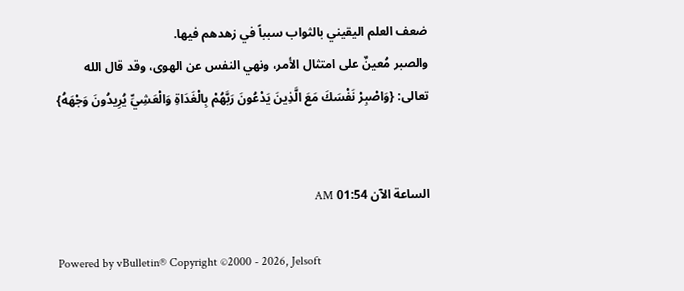ضعف العلم اليقيني بالثواب سبباً في زهدهم فيها.
والصبر مُعينٌ على امتثال الأمر، ونهي النفس عن الهوى، وقد قال الله تعالى: {وَاصْبِرْ نَفْسَكَ مَعَ الَّذِينَ يَدْعُونَ رَبَّهُمْ بِالْغَدَاةِ وَالْعَشِيِّ يُرِيدُونَ وَجْهَهُ}


الساعة الآن 01:54 AM

Powered by vBulletin® Copyright ©2000 - 2026, Jelsoft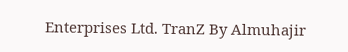Enterprises Ltd. TranZ By Almuhajir